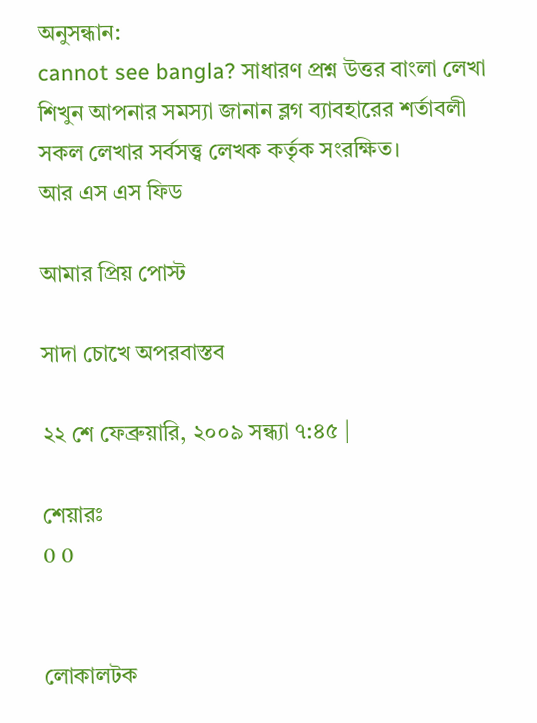অনুসন্ধান:
cannot see bangla? সাধারণ প্রশ্ন উত্তর বাংলা লেখা শিখুন আপনার সমস্যা জানান ব্লগ ব্যাবহারের শর্তাবলী
সকল লেখার সর্বসত্ত্ব লেখক কর্তৃক সংরক্ষিত।
আর এস এস ফিড

আমার প্রিয় পোস্ট

সাদা চোখে অপরবাস্তব

২২ শে ফেব্রুয়ারি, ২০০৯ সন্ধ্যা ৭:৪৫ |

শেয়ারঃ
0 0


লোকালটক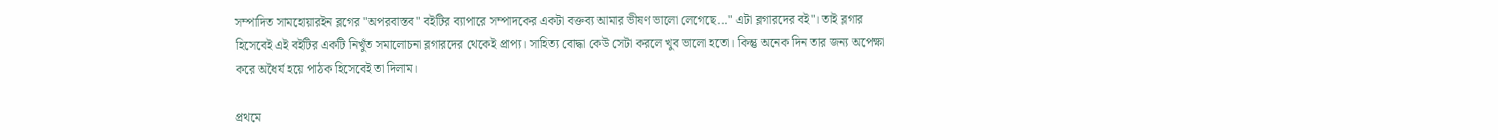সম্পাদিত সামহোয়ারইন ব্লগের "অপরবাস্তব" বইটির ব্যাপারে সম্পাদকের একটা বক্তব্য আমার ভীষণ ভালো লেগেছে..." এটা ব্লগারদের বই"। তাই ব্লগার হিসেবেই এই বইটির একটি নিখুঁত সমালোচনা ব্লগারদের থেকেই প্রাপ্য। সাহিত্য বোদ্ধা কেউ সেটা করলে খুব ভালো হতো। কিন্তু অনেক দিন তার জন্য অপেক্ষা করে অধৈর্য হয়ে পাঠক হিসেবেই তা দিলাম।

প্রথমে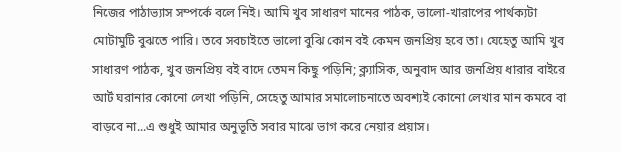নিজের পাঠাভ্যাস সম্পর্কে বলে নিই। আমি খুব সাধারণ মানের পাঠক, ভালো-খারাপের পার্থক্যটা মোটামুটি বুঝতে পারি। তবে সবচাইতে ভালো বুঝি কোন বই কেমন জনপ্রিয় হবে তা। যেহেতু আমি খুব সাধারণ পাঠক, খুব জনপ্রিয় বই বাদে তেমন কিছু পড়িনি; ক্ল্যাসিক, অনুবাদ আর জনপ্রিয় ধারার বাইরে আর্ট ঘরানার কোনো লেখা পড়িনি, সেহেতু আমার সমালোচনাতে অবশ্যই কোনো লেখার মান কমবে বা বাড়বে না...এ শুধুই আমার অনুভূতি সবার মাঝে ভাগ করে নেয়ার প্রয়াস।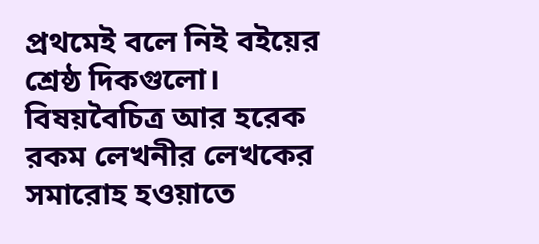প্রথমেই বলে নিই বইয়ের শ্রেষ্ঠ দিকগুলো। বিষয়বৈচিত্র আর হরেক রকম লেখনীর লেখকের সমারোহ হওয়াতে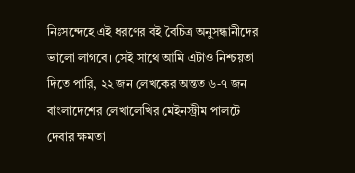নিঃসন্দেহে এই ধরণের বই বৈচিত্র অনুসন্ধানীদের ভালো লাগবে। সেই সাথে আমি এটাও নিশ্চয়তা দিতে পারি, ২২ জন লেখকের অন্তত ৬-৭ জন বাংলাদেশের লেখালেখির মেইনস্ট্রীম পালটে দেবার ক্ষমতা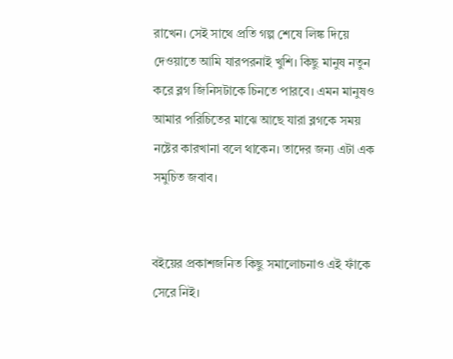রাখেন। সেই সাথে প্রতি গল্প শেষে লিঙ্ক দিয়ে দেওয়াতে আমি যারপরনাই খুশি। কিছু মানুষ নতুন করে ব্লগ জিনিসটাকে চিনতে পারবে। এমন মানুষও আমার পরিচিতের মাঝে আছে যারা ব্লগকে সময় নষ্টের কারখানা বলে থাকেন। তাদের জন্য এটা এক সমুচিত জবাব।


বইয়ের প্রকাশজনিত কিছু সমালোচনাও এই ফাঁকে সেরে নিই।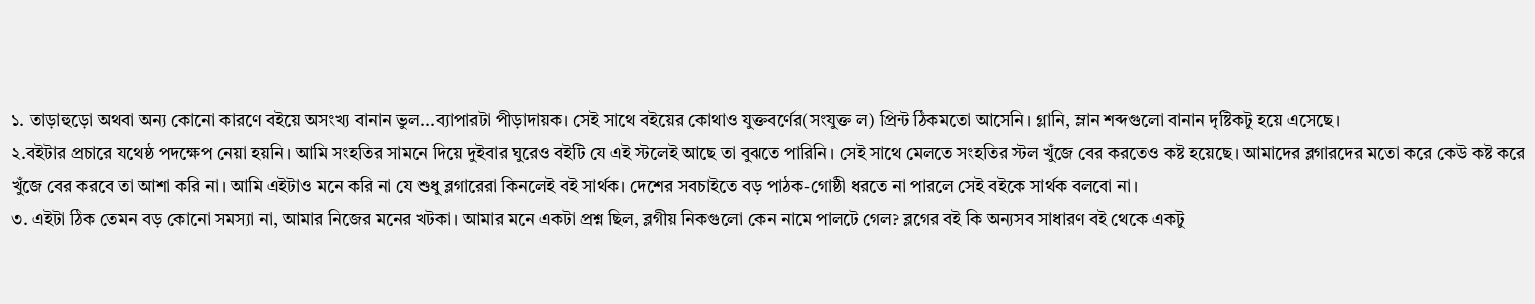১. তাড়াহুড়ো অথবা অন্য কোনো কারণে বইয়ে অসংখ্য বানান ভুল...ব্যাপারটা পীড়াদায়ক। সেই সাথে বইয়ের কোথাও যুক্তবর্ণের(সংযুক্ত ল) প্রিন্ট ঠিকমতো আসেনি। গ্লানি, ম্লান শব্দগুলো বানান দৃষ্টিকটু হয়ে এসেছে।
২.বইটার প্রচারে যথেষ্ঠ পদক্ষেপ নেয়া হয়নি। আমি সংহতির সামনে দিয়ে দুইবার ঘুরেও বইটি যে এই স্টলেই আছে তা বুঝতে পারিনি। সেই সাথে মেলতে সংহতির স্টল খুঁজে বের করতেও কষ্ট হয়েছে। আমাদের ব্লগারদের মতো করে কেউ কষ্ট করে খুঁজে বের করবে তা আশা করি না। আমি এইটাও মনে করি না যে শুধু ব্লগারেরা কিনলেই বই সার্থক। দেশের সবচাইতে বড় পাঠক-গোষ্ঠী ধরতে না পারলে সেই বইকে সার্থক বলবো না।
৩. এইটা ঠিক তেমন বড় কোনো সমস্যা না, আমার নিজের মনের খটকা। আমার মনে একটা প্রশ্ন ছিল, ব্লগীয় নিকগুলো কেন নামে পালটে গেল? ব্লগের বই কি অন্যসব সাধারণ বই থেকে একটু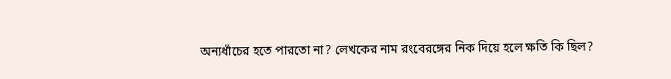অন্যধাঁচের হতে পারতো না? লেখকের নাম রংবেরঙ্গের নিক দিয়ে হলে ক্ষতি কি ছিল?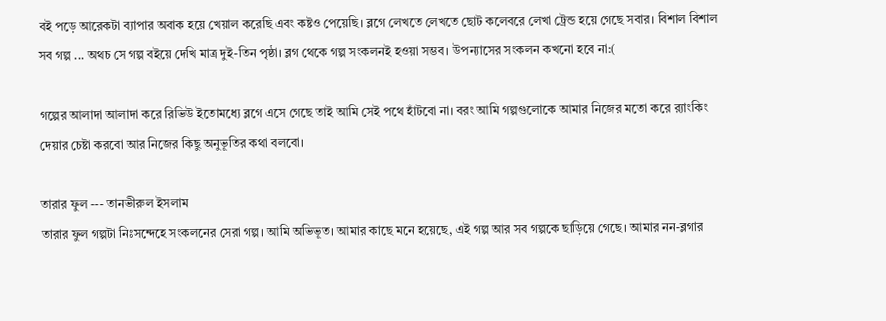বই পড়ে আরেকটা ব্যাপার অবাক হয়ে খেয়াল করেছি এবং কষ্টও পেয়েছি। ব্লগে লেখতে লেখতে ছোট কলেবরে লেখা ট্রেন্ড হয়ে গেছে সবার। বিশাল বিশাল সব গল্প ... অথচ সে গল্প বইয়ে দেখি মাত্র দুই-তিন পৃষ্ঠা। ব্লগ থেকে গল্প সংকলনই হওয়া সম্ভব। উপন্যাসের সংকলন কখনো হবে না:(

গল্পের আলাদা আলাদা করে রিভিউ ইতোমধ্যে ব্লগে এসে গেছে তাই আমি সেই পথে হাঁটবো না। বরং আমি গল্পগুলোকে আমার নিজের মতো করে র‌্যাংকিং দেয়ার চেষ্টা করবো আর নিজের কিছু অনুভূতির কথা বলবো।

তারার ফুল --- তানভীরুল ইসলাম
তারার ফুল গল্পটা নিঃসন্দেহে সংকলনের সেরা গল্প। আমি অভিভূত। আমার কাছে মনে হয়েছে, এই গল্প আর সব গল্পকে ছাড়িয়ে গেছে। আমার নন-ব্লগার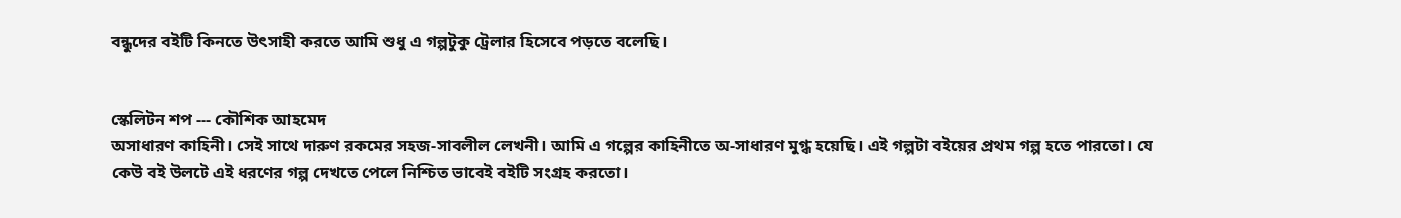বন্ধুদের বইটি কিনতে উৎসাহী করতে আমি শুধু এ গল্পটুকু ট্রেলার হিসেবে পড়তে বলেছি।


স্কেলিটন শপ --- কৌশিক আহমেদ
অসাধারণ কাহিনী। সেই সাথে দারুণ রকমের সহজ-সাবলীল লেখনী। আমি এ গল্পের কাহিনীতে অ-সাধারণ মুগ্ধ হয়েছি। এই গল্পটা বইয়ের প্রথম গল্প হতে পারতো। যে কেউ বই উলটে এই ধরণের গল্প দেখতে পেলে নিশ্চিত ভাবেই বইটি সংগ্রহ করতো।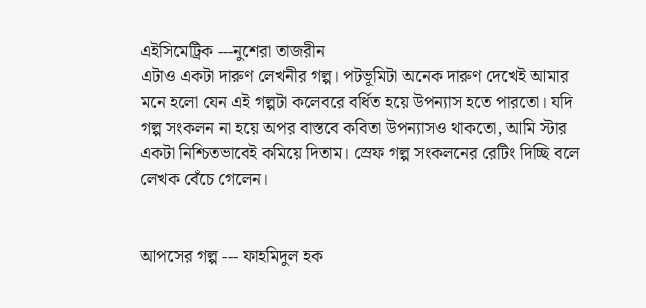এইসিমেট্রিক ---নুশেরা তাজরীন
এটাও একটা দারুণ লেখনীর গল্প। পটভূমিটা অনেক দারুণ দেখেই আমার মনে হলো যেন এই গল্পটা কলেবরে বর্ধিত হয়ে উপন্যাস হতে পারতো। যদি গল্প সংকলন না হয়ে অপর বাস্তবে কবিতা উপন্যাসও থাকতো, আমি স্টার একটা নিশ্চিতভাবেই কমিয়ে দিতাম। স্রেফ গল্প সংকলনের রেটিং দিচ্ছি বলে লেখক বেঁচে গেলেন।


আপসের গল্প --- ফাহমিদুল হক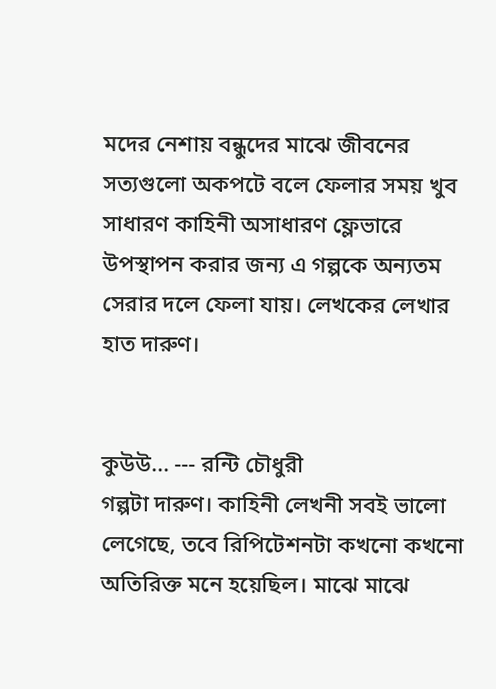মদের নেশায় বন্ধুদের মাঝে জীবনের সত্যগুলো অকপটে বলে ফেলার সময় খুব সাধারণ কাহিনী অসাধারণ ফ্লেভারে উপস্থাপন করার জন্য এ গল্পকে অন্যতম সেরার দলে ফেলা যায়। লেখকের লেখার হাত দারুণ।


কুউউ... --- রন্টি চৌধুরী
গল্পটা দারুণ। কাহিনী লেখনী সবই ভালো লেগেছে, তবে রিপিটেশনটা কখনো কখনো অতিরিক্ত মনে হয়েছিল। মাঝে মাঝে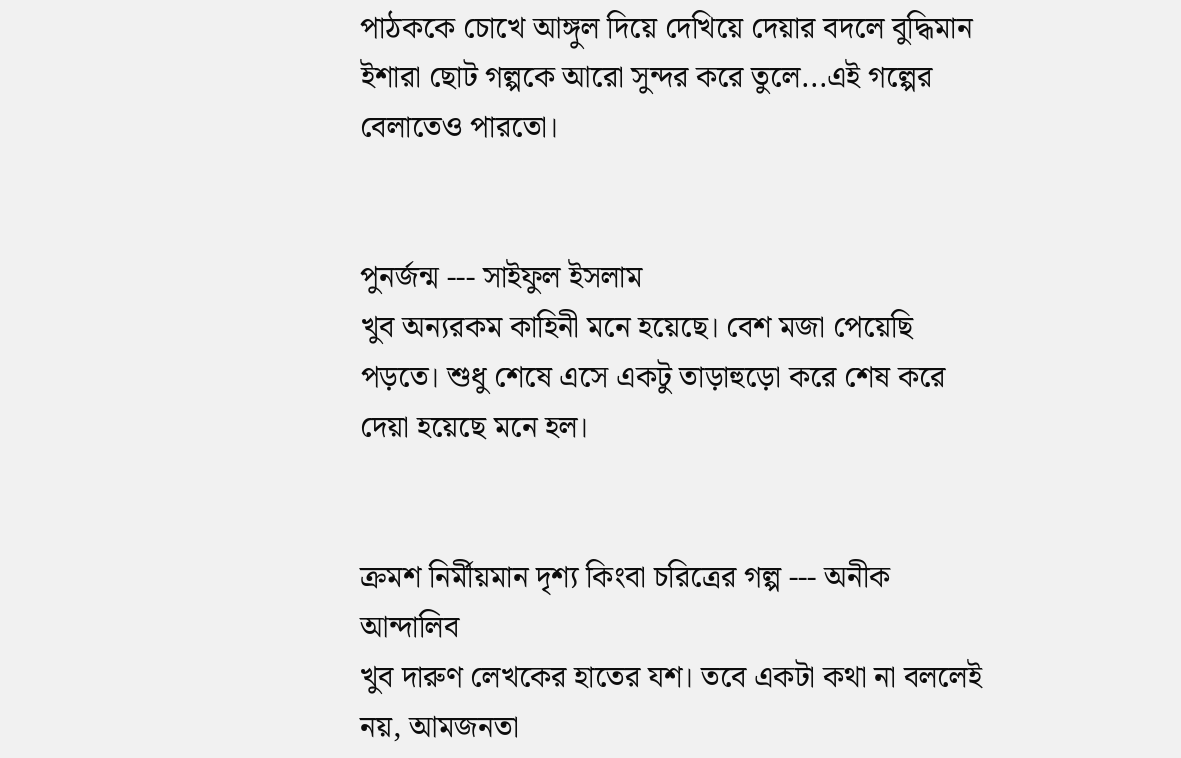পাঠককে চোখে আঙ্গুল দিয়ে দেখিয়ে দেয়ার বদলে বুদ্ধিমান ইশারা ছোট গল্পকে আরো সুন্দর করে তুলে...এই গল্পের বেলাতেও পারতো।


পুনর্জন্ম --- সাইফুল ইসলাম
খুব অন্যরকম কাহিনী মনে হয়েছে। বেশ মজা পেয়েছি পড়তে। শুধু শেষে এসে একটু তাড়াহুড়ো করে শেষ করে দেয়া হয়েছে মনে হল।


ক্রমশ নির্মীয়মান দৃশ্য কিংবা চরিত্রের গল্প --- অনীক আন্দালিব
খুব দারুণ লেখকের হাতের যশ। তবে একটা কথা না বললেই নয়, আমজনতা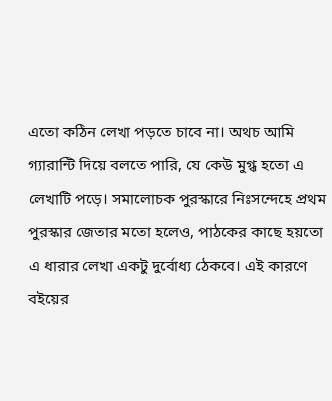এতো কঠিন লেখা পড়তে চাবে না। অথচ আমি গ্যারান্টি দিয়ে বলতে পারি, যে কেউ মুগ্ধ হতো এ লেখাটি পড়ে। সমালোচক পুরস্কারে নিঃসন্দেহে প্রথম পুরস্কার জেতার মতো হলেও, পাঠকের কাছে হয়তো এ ধারার লেখা একটু দুর্বোধ্য ঠেকবে। এই কারণে বইয়ের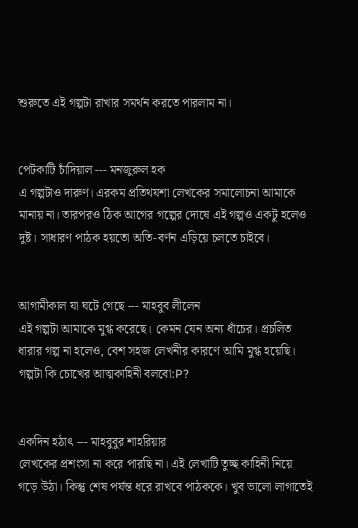শুরুতে এই গল্পটা রাখার সমর্থন করতে পারলাম না।


পেটকাটি চাঁদিয়াল --- মনজুরুল হক
এ গল্পটাও দারুণ। এরকম প্রতিথযশা লেখকের সমালোচনা আমাকে মানায় না। তারপরও ঠিক আগের গল্পের দোষে এই গল্পও একটু হলেও দুষ্ট। সাধারণ পাঠক হয়তো অতি-বর্ণন এড়িয়ে চলতে চাইবে।


আগামীকাল যা ঘটে গেছে --- মাহবুব লীলেন
এই গল্পটা আমাকে মুগ্ধ করেছে। কেমন যেন অন্য ধাঁচের। প্রচলিত ধারার গল্প না হলেও, বেশ সহজ লেখনীর কারণে আমি মুগ্ধ হয়েছি। গল্পটা কি চোখের আত্মকাহিনী বলবো:P?


একদিন হঠাৎ --- মাহবুবুর শাহরিয়ার
লেখকের প্রশংসা না করে পারছি না। এই লেখাটি তুচ্ছ কাহিনী নিয়ে গড়ে উঠা। কিন্তু শেষ পর্যন্ত ধরে রাখবে পাঠককে। খুব ভালো লাগাতেই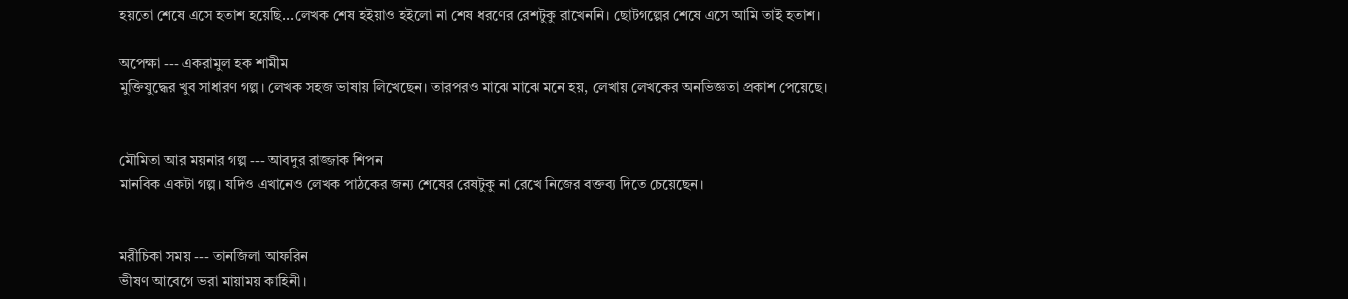হয়তো শেষে এসে হতাশ হয়েছি...লেখক শেষ হইয়াও হইলো না শেষ ধরণের রেশটুকু রাখেননি। ছোটগল্পের শেষে এসে আমি তাই হতাশ।

অপেক্ষা --- একরামুল হক শামীম
মুক্তিযুদ্ধের খুব সাধারণ গল্প। লেখক সহজ ভাষায় লিখেছেন। তারপরও মাঝে মাঝে মনে হয়, লেখায় লেখকের অনভিজ্ঞতা প্রকাশ পেয়েছে।


মৌমিতা আর ময়নার গল্প --- আবদুর রাজ্জাক শিপন
মানবিক একটা গল্প। যদিও এখানেও লেখক পাঠকের জন্য শেষের রেষটুকু না রেখে নিজের বক্তব্য দিতে চেয়েছেন।


মরীচিকা সময় --- তানজিলা আফরিন
ভীষণ আবেগে ভরা মায়াময় কাহিনী।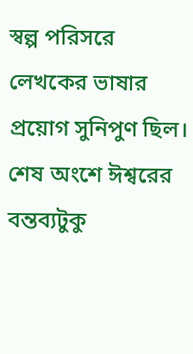স্বল্প পরিসরে লেখকের ভাষার প্রয়োগ সুনিপুণ ছিল। শেষ অংশে ঈশ্বরের বন্তব্যটুকু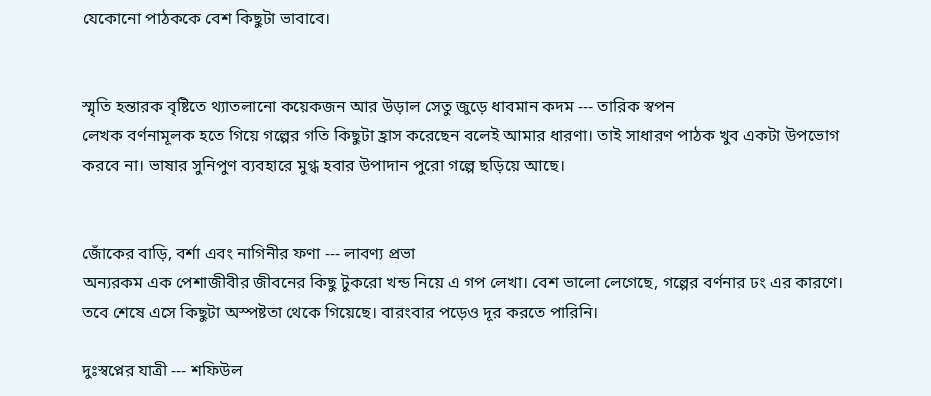যেকোনো পাঠককে বেশ কিছুটা ভাবাবে।


স্মৃতি হন্তারক বৃষ্টিতে থ্যাতলানো কয়েকজন আর উড়াল সেতু জুড়ে ধাবমান কদম --- তারিক স্বপন
লেখক বর্ণনামূলক হতে গিয়ে গল্পের গতি কিছুটা হ্রাস করেছেন বলেই আমার ধারণা। তাই সাধারণ পাঠক খুব একটা উপভোগ করবে না। ভাষার সুনিপুণ ব্যবহারে মুগ্ধ হবার উপাদান পুরো গল্পে ছড়িয়ে আছে।


জোঁকের বাড়ি, বর্শা এবং নাগিনীর ফণা --- লাবণ্য প্রভা
অন্যরকম এক পেশাজীবীর জীবনের কিছু টুকরো খন্ড নিয়ে এ গপ লেখা। বেশ ভালো লেগেছে, গল্পের বর্ণনার ঢং এর কারণে। তবে শেষে এসে কিছুটা অস্পষ্টতা থেকে গিয়েছে। বারংবার পড়েও দূর করতে পারিনি।

দুঃস্বপ্নের যাত্রী --- শফিউল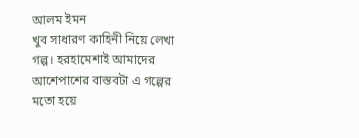আলম ইমন
খুব সাধারণ কাহিনী নিয়ে লেখা গল্প। হরহামেশাই আমাদের আশেপাশের বাস্তবটা এ গল্পের মতো হয়ে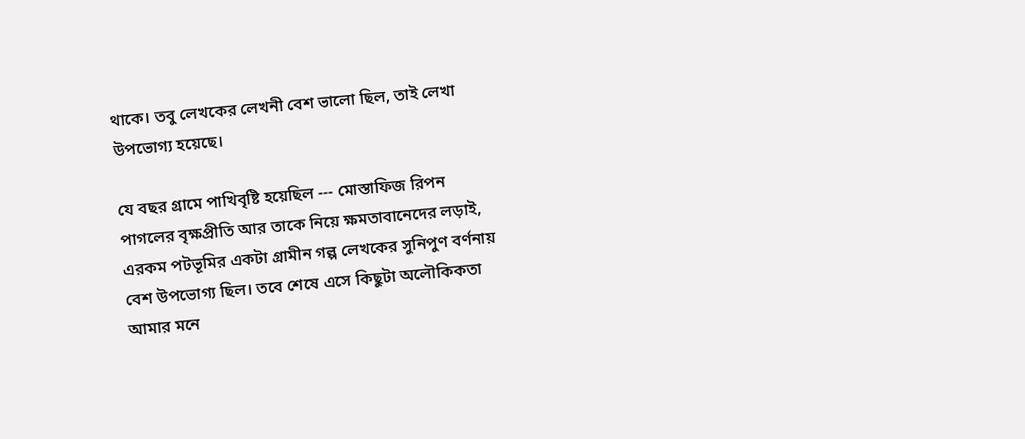থাকে। তবু লেখকের লেখনী বেশ ভালো ছিল, তাই লেখা উপভোগ্য হয়েছে।

যে বছর গ্রামে পাখিবৃষ্টি হয়েছিল --- মোস্তাফিজ রিপন
পাগলের বৃক্ষপ্রীতি আর তাকে নিয়ে ক্ষমতাবানেদের লড়াই, এরকম পটভূমির একটা গ্রামীন গল্প লেখকের সুনিপুণ বর্ণনায় বেশ উপভোগ্য ছিল। তবে শেষে এসে কিছুটা অলৌকিকতা আমার মনে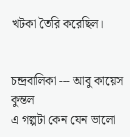খটকা তৈরি করেছিল।


চন্দ্রবালিকা --- আবু কায়েস কুন্তল
এ গল্পটা কেন যেন ভালো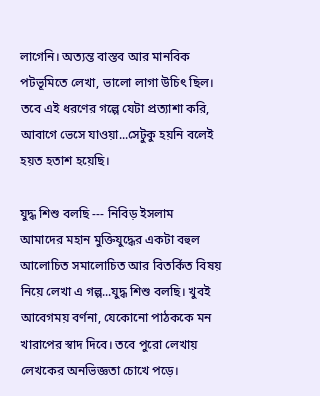লাগেনি। অত্যন্ত বাস্তব আর মানবিক পটভূমিতে লেখা, ভালো লাগা উচিৎ ছিল। তবে এই ধরণের গল্পে যেটা প্রত্যাশা করি, আবাগে ভেসে যাওয়া...সেটুকু হয়নি বলেই হয়ত হতাশ হয়েছি।

যুদ্ধ শিশু বলছি --- নিবিড় ইসলাম
আমাদের মহান মুক্তিযুদ্ধের একটা বহুল আলোচিত সমালোচিত আর বিতর্কিত বিষয় নিয়ে লেখা এ গল্প...যুদ্ধ শিশু বলছি। খুবই আবেগময় বর্ণনা, যেকোনো পাঠককে মন খারাপের স্বাদ দিবে। তবে পুরো লেখায় লেখকের অনভিজ্ঞতা চোখে পড়ে।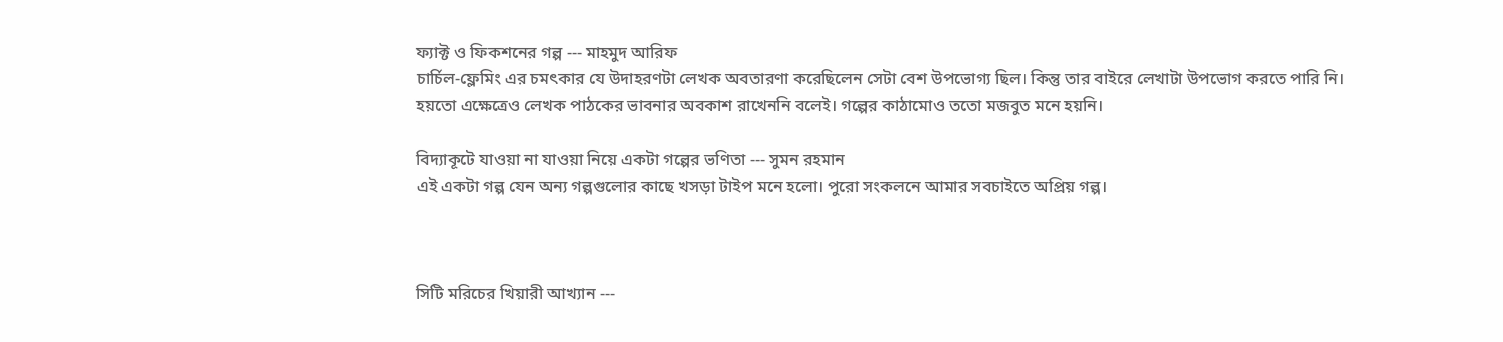ফ্যাক্ট ও ফিকশনের গল্প --- মাহমুদ আরিফ
চার্চিল-ফ্লেমিং এর চমৎকার যে উদাহরণটা লেখক অবতারণা করেছিলেন সেটা বেশ উপভোগ্য ছিল। কিন্তু তার বাইরে লেখাটা উপভোগ করতে পারি নি। হয়তো এক্ষেত্রেও লেখক পাঠকের ভাবনার অবকাশ রাখেননি বলেই। গল্পের কাঠামোও ততো মজবুত মনে হয়নি।

বিদ্যাকূটে যাওয়া না যাওয়া নিয়ে একটা গল্পের ভণিতা --- সুমন রহমান
এই একটা গল্প যেন অন্য গল্পগুলোর কাছে খসড়া টাইপ মনে হলো। পুরো সংকলনে আমার সবচাইতে অপ্রিয় গল্প।



সিটি মরিচের খিয়ারী আখ্যান ---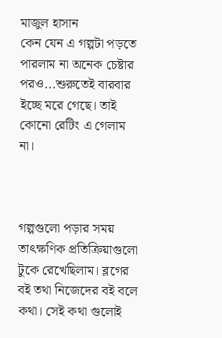মাজুল হাসান
কেন যেন এ গল্পটা পড়তে পারলাম না অনেক চেষ্টার পরও...শুরুতেই বারবার ইচ্ছে মরে গেছে। তাই কোনো রেটিং এ গেলাম না।



গল্পগুলো পড়ার সময় তাৎক্ষণিক প্রতিক্রিয়াগুলো টুকে রেখেছিলাম। ব্লগের বই তথা নিজেদের বই বলে কথা। সেই কথা গুলোই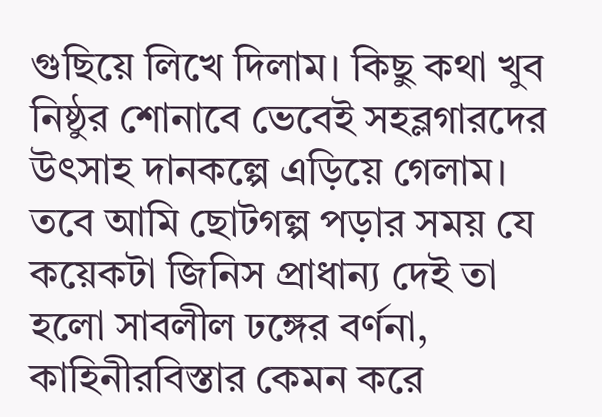গুছিয়ে লিখে দিলাম। কিছু কথা খুব নিষ্ঠুর শোনাবে ভেবেই সহব্লগারদের উৎসাহ দানকল্পে এড়িয়ে গেলাম। তবে আমি ছোটগল্প পড়ার সময় যে কয়েকটা জিনিস প্রাধান্য দেই তা হলো সাবলীল ঢঙ্গের বর্ণনা, কাহিনীরবিস্তার কেমন করে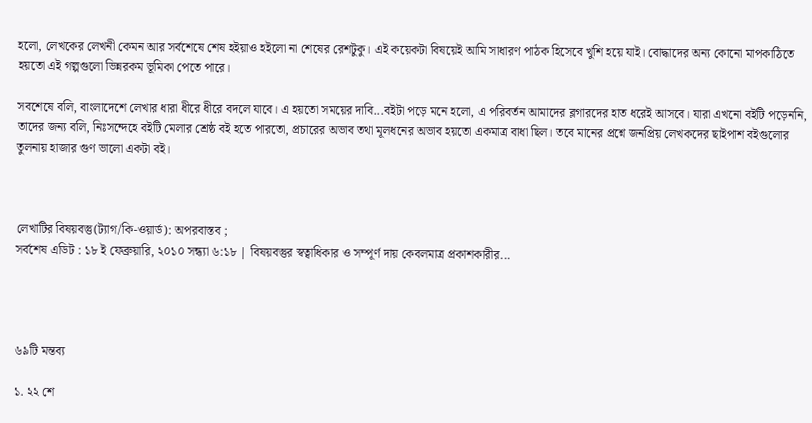হলো, লেখকের লেখনী কেমন আর সর্বশেষে শেষ হইয়াও হইলো না শেষের রেশটুকু। এই কয়েকটা বিষয়েই আমি সাধারণ পাঠক হিসেবে খুশি হয়ে যাই। বোদ্ধাদের অন্য কোনো মাপকাঠিতে হয়তো এই গল্পগুলো ভিন্নরকম ভূমিকা পেতে পারে।

সবশেষে বলি, বাংলাদেশে লেখার ধারা ধীরে ধীরে বদলে যাবে। এ হয়তো সময়ের দাবি...বইটা পড়ে মনে হলো, এ পরিবর্তন আমাদের ব্লগারদের হাত ধরেই আসবে। যারা এখনো বইটি পড়েননি, তাদের জন্য বলি, নিঃসন্দেহে বইটি মেলার শ্রেষ্ঠ বই হতে পারতো, প্রচারের অভাব তথা মূলধনের অভাব হয়তো একমাত্র বাধা ছিল। তবে মানের প্রশ্নে জনপ্রিয় লেখকদের ছাইপাশ বইগুলোর তুলনায় হাজার গুণ ভালো একটা বই।



লেখাটির বিষয়বস্তু(ট্যাগ/কি-ওয়ার্ড): অপরবাস্তব ;
সর্বশেষ এডিট : ১৮ ই ফেব্রুয়ারি, ২০১০ সন্ধ্যা ৬:১৮ | বিষয়বস্তুর স্বত্বাধিকার ও সম্পূর্ণ দায় কেবলমাত্র প্রকাশকারীর...




৬৯টি মন্তব্য

১. ২২ শে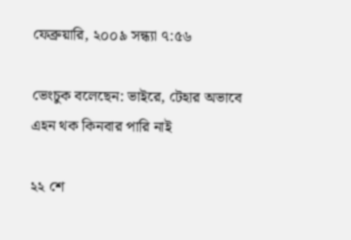ফেব্রুয়ারি, ২০০৯ সন্ধ্যা ৭:৫৬

ভেংচুক বলেছেন: ভাইরে, টেহার অভাবে এহন থক কিনবার পারি নাই

২২ শে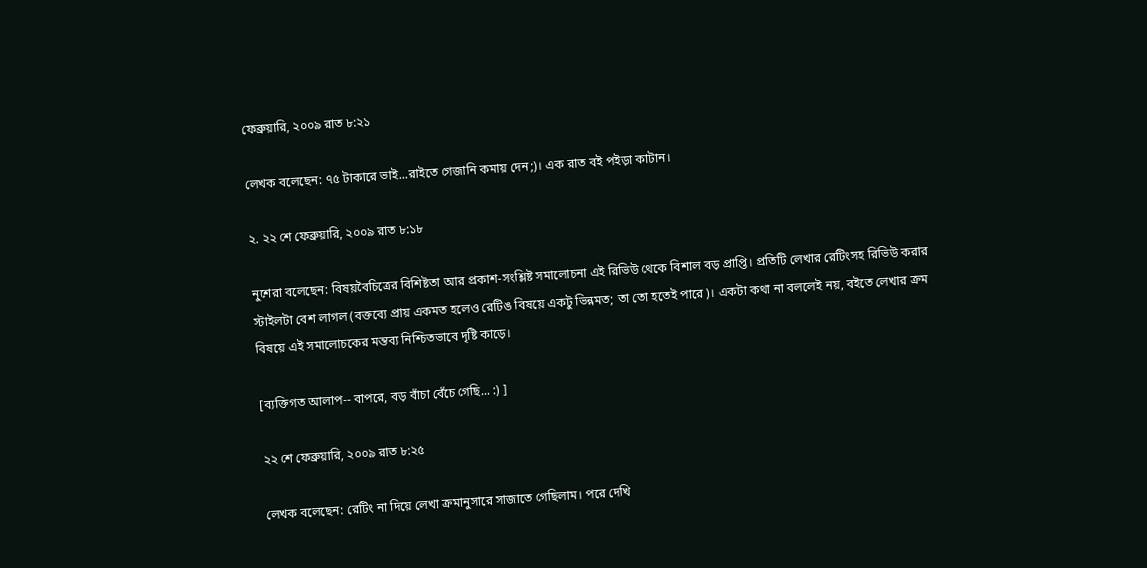ফেব্রুয়ারি, ২০০৯ রাত ৮:২১

লেখক বলেছেন: ৭৫ টাকারে ভাই...রাইতে গেজানি কমায় দেন;)। এক রাত বই পইড়া কাটান।

২. ২২ শে ফেব্রুয়ারি, ২০০৯ রাত ৮:১৮

নুশেরা বলেছেন: বিষয়বৈচিত্রের বিশিষ্টতা আর প্রকাশ-সংশ্লিষ্ট সমালোচনা এই রিভিউ থেকে বিশাল বড় প্রাপ্তি। প্রতিটি লেখার রেটিংসহ রিভিউ করার স্টাইলটা বেশ লাগল (বক্তব্যে প্রায় একমত হলেও রেটিঙ বিষয়ে একটু ভিন্নমত; তা তো হতেই পারে)। একটা কথা না বললেই নয়, বইতে লেখার ক্রম বিষয়ে এই সমালোচকের মন্তব্য নিশ্চিতভাবে দৃষ্টি কাড়ে।

[ব্যক্তিগত আলাপ-- বাপরে, বড় বাঁচা বেঁচে গেছি... :) ]

২২ শে ফেব্রুয়ারি, ২০০৯ রাত ৮:২৫

লেখক বলেছেন: রেটিং না দিয়ে লেখা ক্রমানুসারে সাজাতে গেছিলাম। পরে দেখি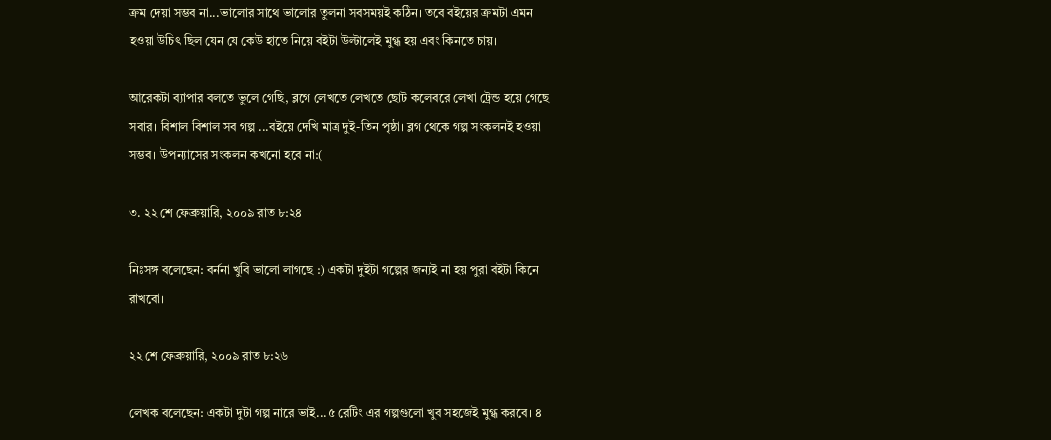ক্রম দেয়া সম্ভব না...ভালোর সাথে ভালোর তুলনা সবসময়ই কঠিন। তবে বইয়ের ক্রমটা এমন হওয়া উচিৎ ছিল যেন যে কেউ হাতে নিয়ে বইটা উল্টালেই মুগ্ধ হয় এবং কিনতে চায়।

আরেকটা ব্যাপার বলতে ভুলে গেছি, ব্লগে লেখতে লেখতে ছোট কলেবরে লেখা ট্রেন্ড হয়ে গেছে সবার। বিশাল বিশাল সব গল্প ...বইয়ে দেখি মাত্র দুই-তিন পৃষ্ঠা। ব্লগ থেকে গল্প সংকলনই হওয়া সম্ভব। উপন্যাসের সংকলন কখনো হবে না:(

৩. ২২ শে ফেব্রুয়ারি, ২০০৯ রাত ৮:২৪

নিঃসঙ্গ বলেছেন: বর্ননা খুবি ভালো লাগছে :) একটা দুইটা গল্পের জন্যই না হয় পুরা বইটা কিনে রাখবো।

২২ শে ফেব্রুয়ারি, ২০০৯ রাত ৮:২৬

লেখক বলেছেন: একটা দুটা গল্প নারে ভাই...৫ রেটিং এর গল্পগুলো খুব সহজেই মুগ্ধ করবে। ৪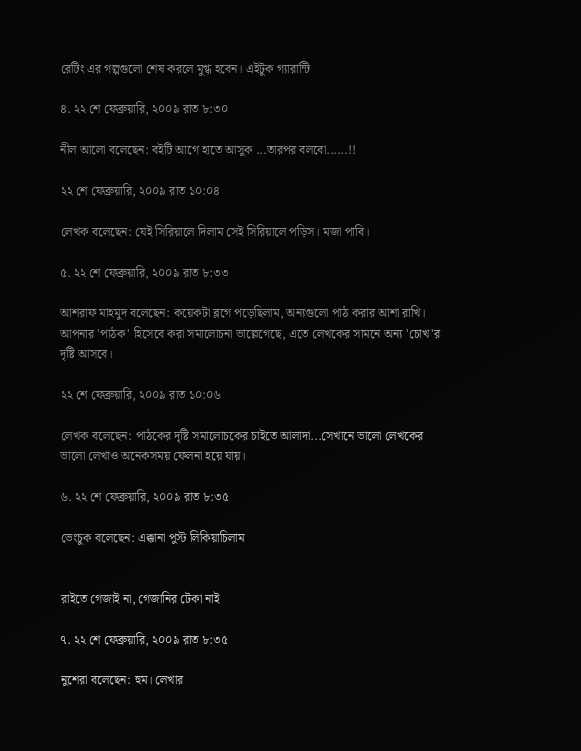রেটিং এর গল্পগুলো শেষ করলে মুগ্ধ হবেন। এইটুক গ্যারান্টি

৪. ২২ শে ফেব্রুয়ারি, ২০০৯ রাত ৮:৩০

নীল আলো বলেছেন: বইটি আগে হাতে আসুক ...তারপর বলবো......!!

২২ শে ফেব্রুয়ারি, ২০০৯ রাত ১০:০৪

লেখক বলেছেন: যেই সিরিয়ালে দিলাম সেই সিরিয়ালে পড়িস। মজা পাবি।

৫. ২২ শে ফেব্রুয়ারি, ২০০৯ রাত ৮:৩৩

আশরাফ মাহমুদ বলেছেন: কয়েকটা ব্লগে পড়েছিলাম, অন্যগুলো পাঠ করার আশা রাখি। আপনার 'পাঠক' হিসেবে করা সমালোচনা ভাল্লেগেছে, এতে লেখকের সামনে অন্য 'চোখ'র দৃষ্টি আসবে।

২২ শে ফেব্রুয়ারি, ২০০৯ রাত ১০:০৬

লেখক বলেছেন: পাঠকের দৃষ্টি সমালোচকের চাইতে আলাদা...সেখানে ভালো লেখকের ভালো লেখাও অনেকসময় ফেলনা হয়ে যায়।

৬. ২২ শে ফেব্রুয়ারি, ২০০৯ রাত ৮:৩৫

ভেংচুক বলেছেন: এক্কানা পুস্ট লিকিয়াচিলাম


রাইতে গেজাই না, গেজানির টেকা নাই

৭. ২২ শে ফেব্রুয়ারি, ২০০৯ রাত ৮:৩৫

নুশেরা বলেছেন: হুম। লেখার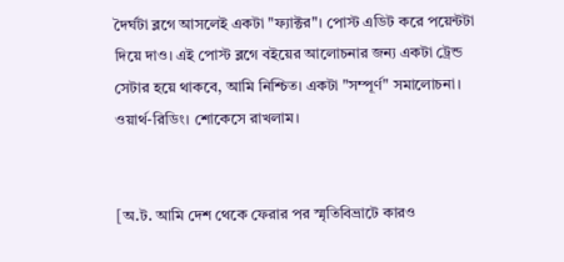দৈর্ঘটা ব্লগে আসলেই একটা "ফ্যাক্টর"। পোস্ট এডিট করে পয়েন্টটা দিয়ে দাও। এই পোস্ট ব্লগে বইয়ের আলোচনার জন্য একটা ট্রেন্ড সেটার হয়ে থাকবে, আমি নিশ্চিত। একটা "সম্পূর্ণ" সমালোচনা। ওয়ার্থ-রিডিং। শোকেসে রাখলাম।


[অ.ট. আমি দেশ থেকে ফেরার পর স্মৃতিবিভ্রাটে কারও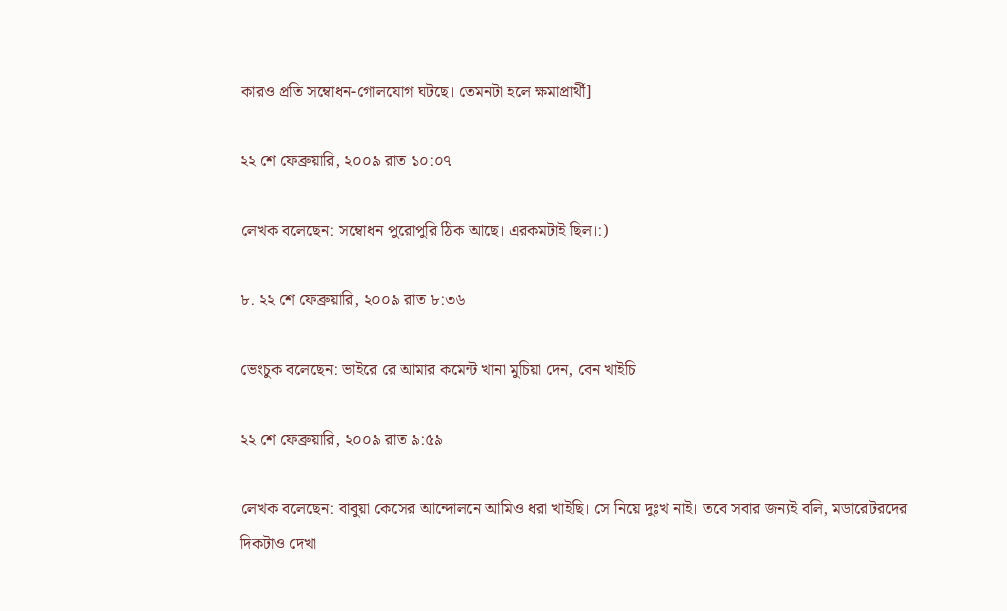কারও প্রতি সম্বোধন-গোলযোগ ঘটছে। তেমনটা হলে ক্ষমাপ্রার্থী]

২২ শে ফেব্রুয়ারি, ২০০৯ রাত ১০:০৭

লেখক বলেছেন: সম্বোধন পুরোপুরি ঠিক আছে। এরকমটাই ছিল।:)

৮. ২২ শে ফেব্রুয়ারি, ২০০৯ রাত ৮:৩৬

ভেংচুক বলেছেন: ভাইরে রে আমার কমেন্ট খানা মুচিয়া দেন, বেন খাইচি

২২ শে ফেব্রুয়ারি, ২০০৯ রাত ৯:৫৯

লেখক বলেছেন: বাবুয়া কেসের আন্দোলনে আমিও ধরা খাইছি। সে নিয়ে দুঃখ নাই। তবে সবার জন্যই বলি, মডারেটরদের দিকটাও দেখা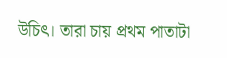উচিৎ। তারা চায় প্রথম পাতাটা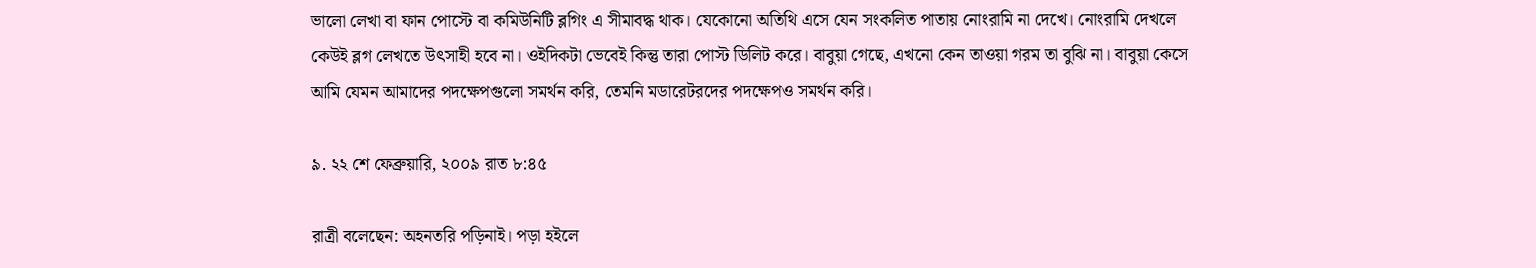ভালো লেখা বা ফান পোস্টে বা কমিউনিটি ব্লগিং এ সীমাবদ্ধ থাক। যেকোনো অতিথি এসে যেন সংকলিত পাতায় নোংরামি না দেখে। নোংরামি দেখলে কেউই ব্লগ লেখতে উৎসাহী হবে না। ওইদিকটা ভেবেই কিন্তু তারা পোস্ট ডিলিট করে। বাবুয়া গেছে, এখনো কেন তাওয়া গরম তা বুঝি না। বাবুয়া কেসে আমি যেমন আমাদের পদক্ষেপগুলো সমর্থন করি, তেমনি মডারেটরদের পদক্ষেপও সমর্থন করি।

৯. ২২ শে ফেব্রুয়ারি, ২০০৯ রাত ৮:৪৫

রাত্রী বলেছেন: অহনতরি পড়িনাই। পড়া হইলে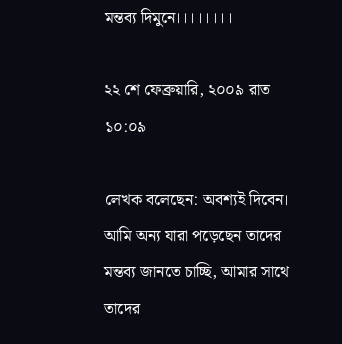মন্তব্য দিমুনে।।।।।।।।

২২ শে ফেব্রুয়ারি, ২০০৯ রাত ১০:০৯

লেখক বলেছেন: অবশ্যই দিবেন। আমি অন্য যারা পড়েছেন তাদের মন্তব্য জানতে চাচ্ছি, আমার সাথে তাদের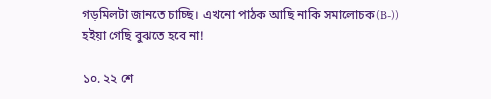গড়মিলটা জানতে চাচ্ছি। এখনো পাঠক আছি নাকি সমালোচক(B-)) হইয়া গেছি বুঝতে হবে না!

১০. ২২ শে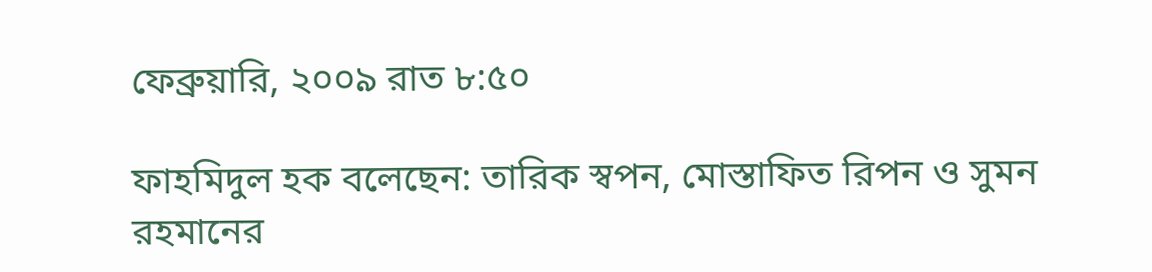ফেব্রুয়ারি, ২০০৯ রাত ৮:৫০

ফাহমিদুল হক বলেছেন: তারিক স্বপন, মোস্তাফিত রিপন ও সুমন রহমানের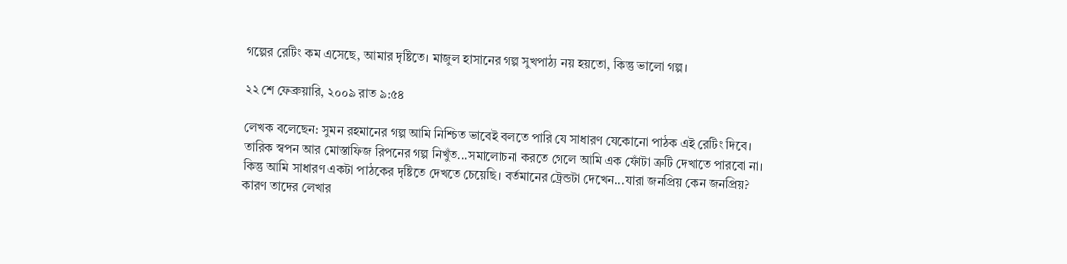গল্পের রেটিং কম এসেছে, আমার দৃষ্টিতে। মাজুল হাসানের গল্প সুখপাঠ্য নয় হয়তো, কিন্তু ভালো গল্প।

২২ শে ফেব্রুয়ারি, ২০০৯ রাত ৯:৫৪

লেখক বলেছেন: সুমন রহমানের গল্প আমি নিশ্চিত ভাবেই বলতে পারি যে সাধারণ যেকোনো পাঠক এই রেটিং দিবে। তারিক স্বপন আর মোস্তাফিজ রিপনের গল্প নিখুঁত...সমালোচনা করতে গেলে আমি এক ফোঁটা ত্রুটি দেখাতে পারবো না। কিন্তু আমি সাধারণ একটা পাঠকের দৃষ্টিতে দেখতে চেয়েছি। বর্তমানের ট্রেন্ডটা দেখেন...যারা জনপ্রিয় কেন জনপ্রিয়? কারণ তাদের লেখার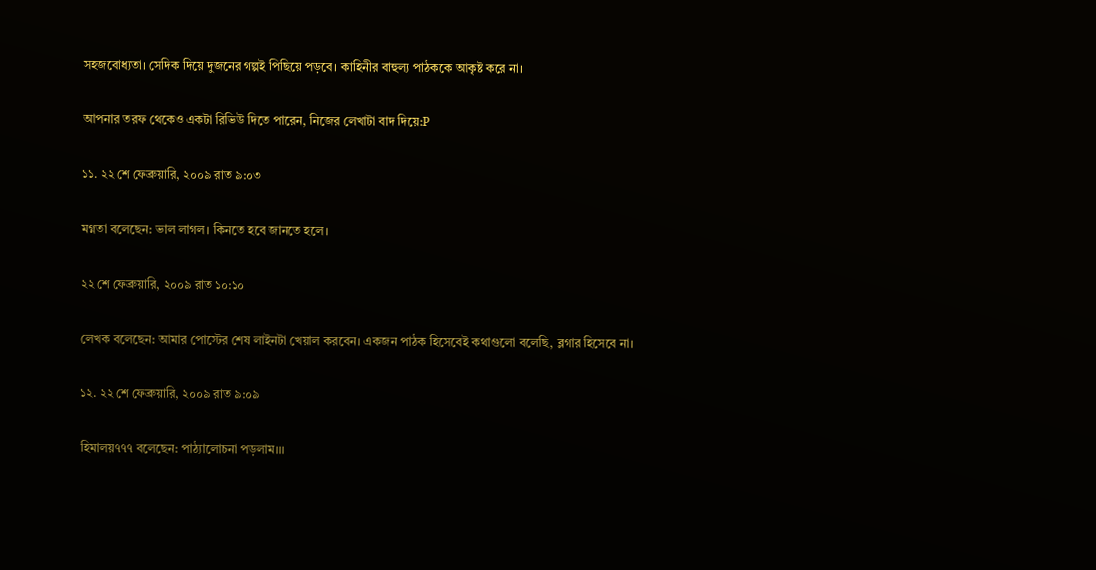সহজবোধ্যতা। সেদিক দিয়ে দুজনের গল্পই পিছিয়ে পড়বে। কাহিনীর বাহুল্য পাঠককে আকৃষ্ট করে না।

আপনার তরফ থেকেও একটা রিভিউ দিতে পারেন, নিজের লেখাটা বাদ দিয়ে:P

১১. ২২ শে ফেব্রুয়ারি, ২০০৯ রাত ৯:০৩

মগ্নতা বলেছেন: ভাল লাগল। কিনতে হবে জানতে হলে।

২২ শে ফেব্রুয়ারি, ২০০৯ রাত ১০:১০

লেখক বলেছেন: আমার পোস্টের শেষ লাইনটা খেয়াল করবেন। একজন পাঠক হিসেবেই কথাগুলো বলেছি, ব্লগার হিসেবে না।

১২. ২২ শে ফেব্রুয়ারি, ২০০৯ রাত ৯:০৯

হিমালয়৭৭৭ বলেছেন: পাঠ্যালোচনা পড়লাম।।।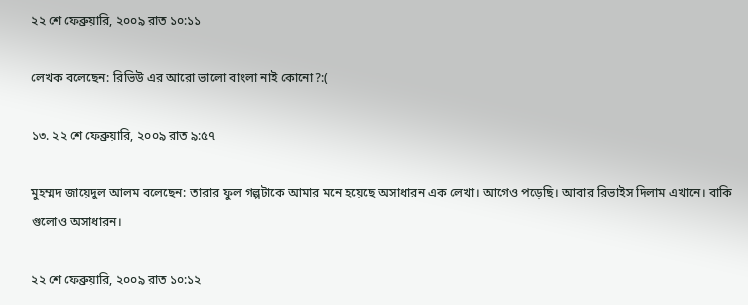২২ শে ফেব্রুয়ারি, ২০০৯ রাত ১০:১১

লেখক বলেছেন: রিভিউ এর আরো ভালো বাংলা নাই কোনো?:(

১৩. ২২ শে ফেব্রুয়ারি, ২০০৯ রাত ৯:৫৭

মুহম্মদ জায়েদুল আলম বলেছেন: তারার ফুল গল্পটাকে আমার মনে হয়েছে অসাধারন এক লেখা। আগেও পড়েছি। আবার রিভাইস দিলাম এখানে। বাকি গুলোও অসাধারন।

২২ শে ফেব্রুয়ারি, ২০০৯ রাত ১০:১২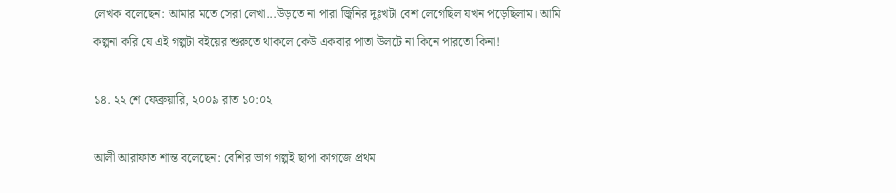লেখক বলেছেন: আমার মতে সেরা লেখা...উড়তে না পারা জ্বিনির দুঃখটা বেশ লেগেছিল যখন পড়েছিলাম। আমি কল্পনা করি যে এই গল্পটা বইয়ের শুরুতে থাকলে কেউ একবার পাতা উলটে না কিনে পারতো কিনা!

১৪. ২২ শে ফেব্রুয়ারি, ২০০৯ রাত ১০:০২

আলী আরাফাত শান্ত বলেছেন: বেশির ভাগ গল্পই ছাপা কাগজে প্রথম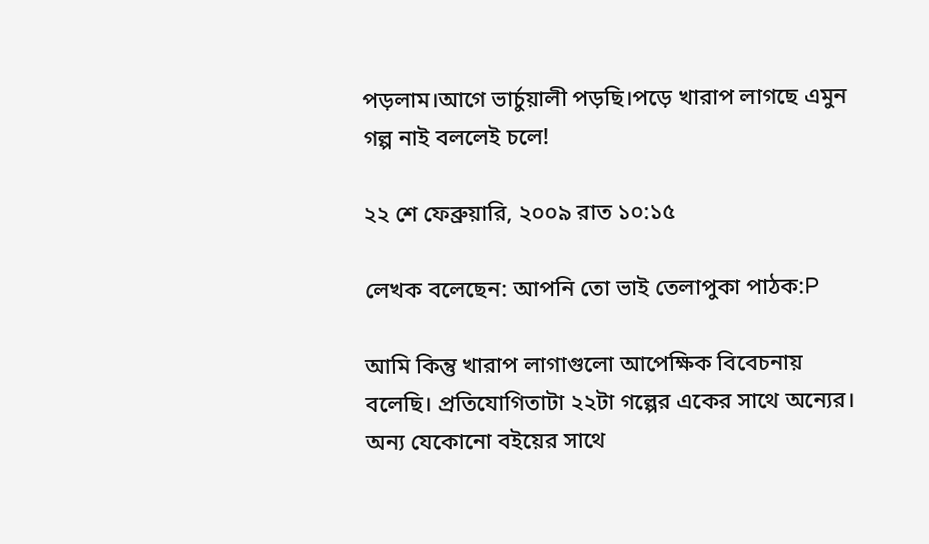পড়লাম।আগে ভার্চুয়ালী পড়ছি।পড়ে খারাপ লাগছে এমুন গল্প নাই বললেই চলে!

২২ শে ফেব্রুয়ারি, ২০০৯ রাত ১০:১৫

লেখক বলেছেন: আপনি তো ভাই তেলাপুকা পাঠক:P

আমি কিন্তু খারাপ লাগাগুলো আপেক্ষিক বিবেচনায় বলেছি। প্রতিযোগিতাটা ২২টা গল্পের একের সাথে অন্যের। অন্য যেকোনো বইয়ের সাথে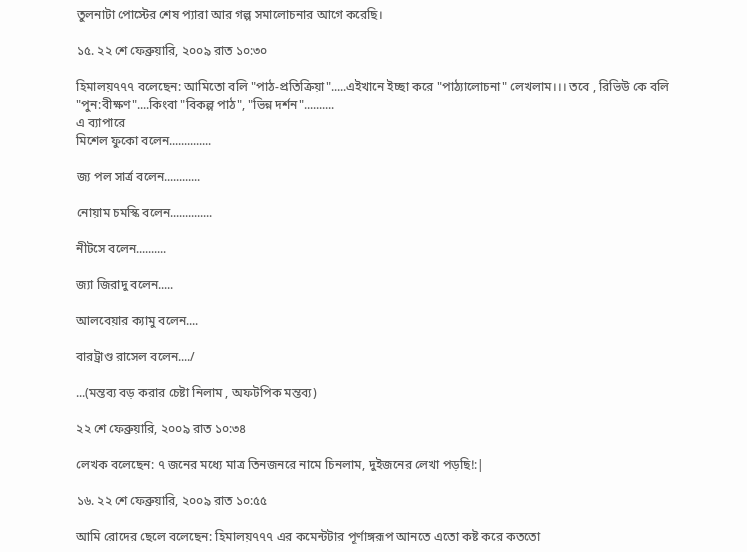তুলনাটা পোস্টের শেষ প্যারা আর গল্প সমালোচনার আগে করেছি।

১৫. ২২ শে ফেব্রুয়ারি, ২০০৯ রাত ১০:৩০

হিমালয়৭৭৭ বলেছেন: আমিতো বলি "পাঠ-প্রতিক্রিয়া".....এইখানে ইচ্ছা করে "পাঠ্যালোচনা" লেখলাম।।। তবে , রিভিউ কে বলি "পুন:বীক্ষণ"....কিংবা "বিকল্প পাঠ", "ভিন্ন দর্শন"..........
এ ব্যাপারে
মিশেল ফুকো বলেন..............

জ্য পল সার্ত্র বলেন............

নোয়াম চমস্কি বলেন..............

নীটসে বলেন..........

জ্যা জিরাদু বলেন.....

আলবেয়ার ক্যামু বলেন....

বারট্রাণ্ড রাসেল বলেন..../

...(মন্তব্য বড় করার চেষ্টা নিলাম , অফটপিক মন্তব্য)

২২ শে ফেব্রুয়ারি, ২০০৯ রাত ১০:৩৪

লেখক বলেছেন: ৭ জনের মধ্যে মাত্র তিনজনরে নামে চিনলাম, দুইজনের লেখা পড়ছি!:|

১৬. ২২ শে ফেব্রুয়ারি, ২০০৯ রাত ১০:৫৫

আমি রোদের ছেলে বলেছেন: হিমালয়৭৭৭ এর কমেন্টটার পূর্ণাঙ্গরূপ আনতে এতো কষ্ট করে কততো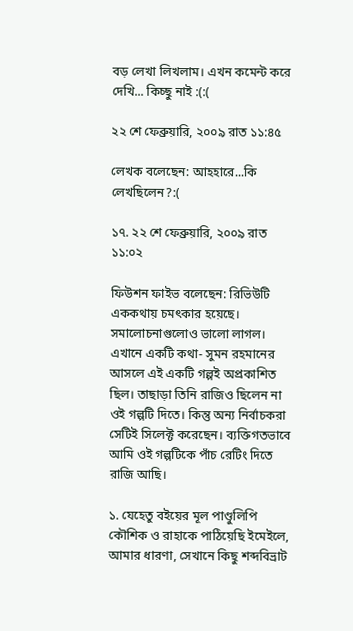বড় লেখা লিখলাম। এখন কমেন্ট করে দেখি... কিচ্ছু নাই :(:(

২২ শে ফেব্রুয়ারি, ২০০৯ রাত ১১:৪৫

লেখক বলেছেন: আহহারে...কি লেখছিলেন?:(

১৭. ২২ শে ফেব্রুয়ারি, ২০০৯ রাত ১১:০২

ফিউশন ফাইভ বলেছেন: রিভিউটি এককথায় চমৎকার হয়েছে। সমালোচনাগুলোও ভালো লাগল। এখানে একটি কথা- সুমন রহমানের আসলে এই একটি গল্পই অপ্রকাশিত ছিল। তাছাড়া তিনি রাজিও ছিলেন না ওই গল্পটি দিতে। কিন্তু অন্য নির্বাচকরা সেটিই সিলেক্ট করেছেন। ব্যক্তিগতভাবে আমি ওই গল্পটিকে পাঁচ রেটিং দিতে রাজি আছি।

১. যেহেতু বইয়ের মূল পাণ্ডুলিপি কৌশিক ও রাহাকে পাঠিয়েছি ইমেইলে, আমার ধারণা, সেখানে কিছু শব্দবিভ্রাট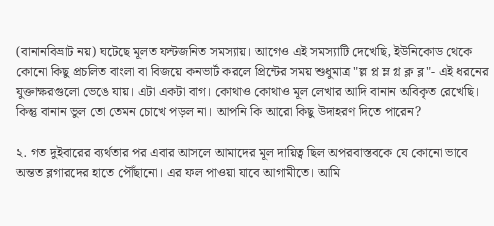(বানানবিভ্রাট নয়) ঘটেছে মূলত ফন্টজনিত সমস্যায়। আগেও এই সমস্যাটি দেখেছি, ইউনিকোড থেকে কোনো কিছু প্রচলিত বাংলা বা বিজয়ে কনভার্ট করলে প্রিন্টের সময় শুধুমাত্র "ল্ল প্ল ম্ল গ্ল ক্ল ব্ল"- এই ধরনের যুক্তাক্ষরগুলো ভেঙে যায়। এটা একটা বাগ। কোথাও কোথাও মূল লেখার আদি বানান অবিকৃত রেখেছি। কিন্তু বানান ভুল তো তেমন চোখে পড়ল না। আপনি কি আরো কিছু উদাহরণ দিতে পারেন?

২. গত দুইবারের ব্যর্থতার পর এবার আসলে আমাদের মূল দায়িত্ব ছিল অপরবাস্তবকে যে কোনো ভাবে অন্তত ব্লগারদের হাতে পৌঁছানো। এর ফল পাওয়া যাবে আগামীতে। আমি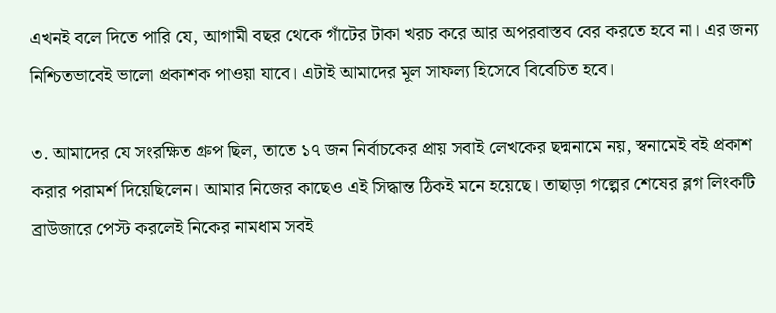এখনই বলে দিতে পারি যে, আগামী বছর থেকে গাঁটের টাকা খরচ করে আর অপরবাস্তব বের করতে হবে না। এর জন্য নিশ্চিতভাবেই ভালো প্রকাশক পাওয়া যাবে। এটাই আমাদের মূল সাফল্য হিসেবে বিবেচিত হবে।

৩. আমাদের যে সংরক্ষিত গ্রুপ ছিল, তাতে ১৭ জন নির্বাচকের প্রায় সবাই লেখকের ছদ্মনামে নয়, স্বনামেই বই প্রকাশ করার পরামর্শ দিয়েছিলেন। আমার নিজের কাছেও এই সিদ্ধান্ত ঠিকই মনে হয়েছে। তাছাড়া গল্পের শেষের ব্লগ লিংকটি ব্রাউজারে পেস্ট করলেই নিকের নামধাম সবই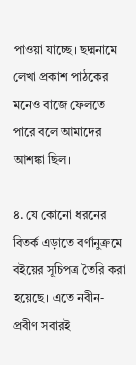পাওয়া যাচ্ছে। ছদ্মনামে লেখা প্রকাশ পাঠকের মনেও বাজে ফেলতে পারে বলে আমাদের আশঙ্কা ছিল।

৪. যে কোনো ধরনের বিতর্ক এড়াতে বর্ণানুক্রমে বইয়ের সূচিপত্র তৈরি করা হয়েছে। এতে নবীন-প্রবীণ সবারই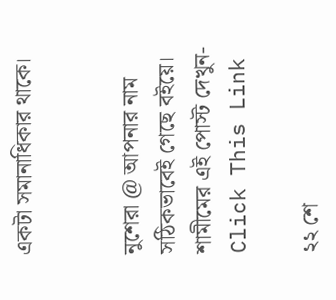একটা সমানাধিকার থাকে।


নুশেরা @ আপনার নাম সঠিকভাবেই গেছে বইয়ে। শামীমের এই পোস্ট দেখুন- Click This Link

২২ শে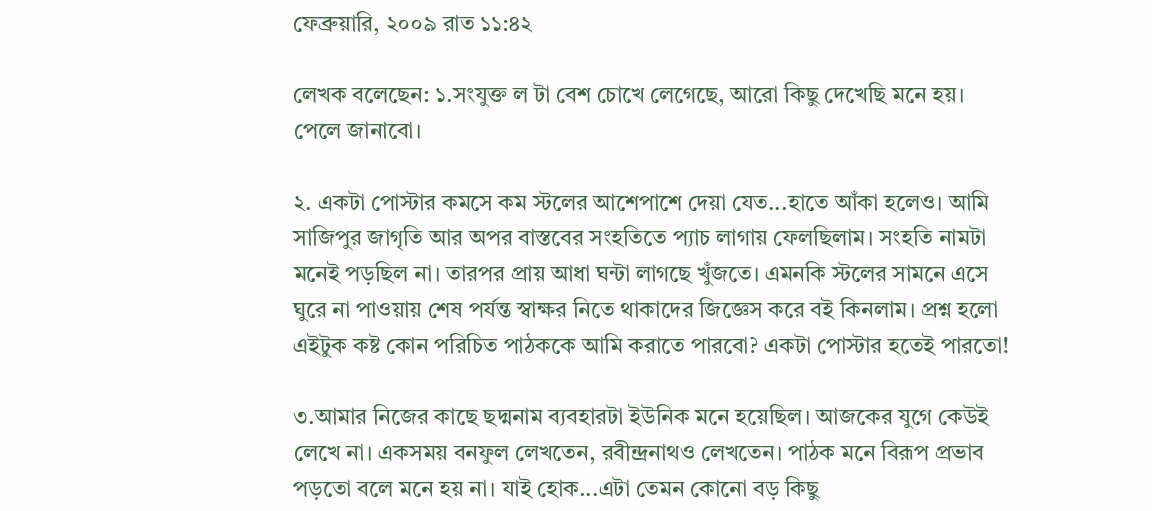ফেব্রুয়ারি, ২০০৯ রাত ১১:৪২

লেখক বলেছেন: ১.সংযুক্ত ল টা বেশ চোখে লেগেছে, আরো কিছু দেখেছি মনে হয়। পেলে জানাবো।

২. একটা পোস্টার কমসে কম স্টলের আশেপাশে দেয়া যেত...হাতে আঁকা হলেও। আমি সাজিপুর জাগৃতি আর অপর বাস্তবের সংহতিতে প্যাচ লাগায় ফেলছিলাম। সংহতি নামটা মনেই পড়ছিল না। তারপর প্রায় আধা ঘন্টা লাগছে খুঁজতে। এমনকি স্টলের সামনে এসে ঘুরে না পাওয়ায় শেষ পর্যন্ত স্বাক্ষর নিতে থাকাদের জিজ্ঞেস করে বই কিনলাম। প্রশ্ন হলো এইটুক কষ্ট কোন পরিচিত পাঠককে আমি করাতে পারবো? একটা পোস্টার হতেই পারতো!

৩.আমার নিজের কাছে ছদ্মনাম ব্যবহারটা ইউনিক মনে হয়েছিল। আজকের যুগে কেউই লেখে না। একসময় বনফুল লেখতেন, রবীন্দ্রনাথও লেখতেন। পাঠক মনে বিরূপ প্রভাব পড়তো বলে মনে হয় না। যাই হোক...এটা তেমন কোনো বড় কিছু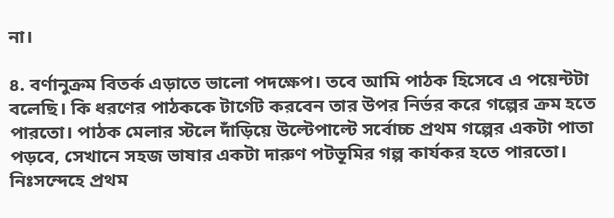না।

৪. বর্ণানুক্রম বিতর্ক এড়াতে ভালো পদক্ষেপ। তবে আমি পাঠক হিসেবে এ পয়েন্টটা বলেছি। কি ধরণের পাঠককে টার্গেট করবেন তার উপর নির্ভর করে গল্পের ক্রম হতে পারতো। পাঠক মেলার স্টলে দাঁড়িয়ে উল্টেপাল্টে সর্বোচ্চ প্রথম গল্পের একটা পাতা পড়বে, সেখানে সহজ ভাষার একটা দারুণ পটভূমির গল্প কার্যকর হতে পারতো। নিঃসন্দেহে প্রথম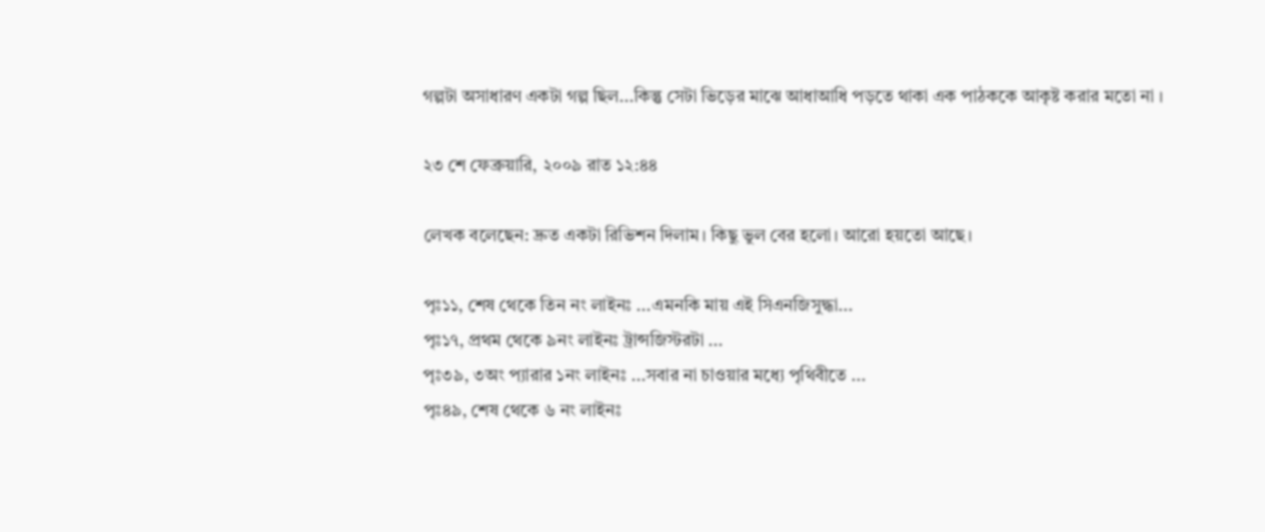গল্পটা অসাধারণ একটা গল্প ছিল...কিন্তু সেটা ভিড়ের মাঝে আধাআধি পড়তে থাকা এক পাঠককে আকৃষ্ট করার মতো না ।

২৩ শে ফেব্রুয়ারি, ২০০৯ রাত ১২:৪৪

লেখক বলেছেন: দ্রুত একটা রিভিশন দিলাম। কিছু ভুল বের হলো। আরো হয়তো আছে।

পৃঃ১১, শেষ থেকে তিন নং লাইনঃ ...এমনকি মায় এই সিএনজিসুদ্ধা...
পৃঃ১৭, প্রথম থেকে ৯নং লাইনঃ ট্রান্সজিস্টরটা ...
পৃঃ৩৯, ৩অং প্যারার ১নং লাইনঃ ...সবার না চাওয়ার মধ্যে পৃথিবীতে ...
পৃঃ৪৯, শেষ থেকে ৬ নং লাইনঃ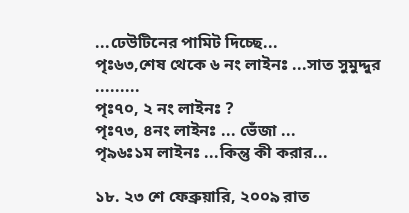...ঢেউটিনের পামিট দিচ্ছে...
পৃঃ৬৩,শেষ থেকে ৬ নং লাইনঃ ...সাত সুমুদ্দুর .........
পৃঃ৭০, ২ নং লাইনঃ ?
পৃঃ৭৩, ৪নং লাইনঃ ... ভেঁজা ...
পৃ৯৬ঃ১ম লাইনঃ ...কিন্তু কী করার...

১৮. ২৩ শে ফেব্রুয়ারি, ২০০৯ রাত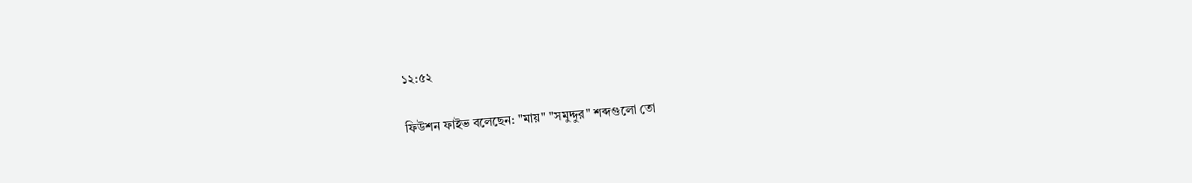১২:৫২

ফিউশন ফাইভ বলেছেন: "মায়" "সমুদ্দুর" শব্দগুলো তো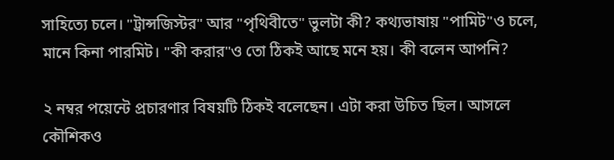সাহিত্যে চলে। "ট্রান্সজিস্টর" আর "পৃথিবীতে" ভুলটা কী? কথ্যভাষায় "পামিট"ও চলে, মানে কিনা পারমিট। "কী করার"ও তো ঠিকই আছে মনে হয়। কী বলেন আপনি?

২ নম্বর পয়েন্টে প্রচারণার বিষয়টি ঠিকই বলেছেন। এটা করা উচিত ছিল। আসলে কৌশিকও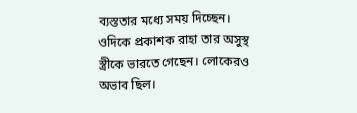ব্যস্ততার মধ্যে সময় দিচ্ছেন। ওদিকে প্রকাশক রাহা তার অসুস্থ স্ত্রীকে ভারতে গেছেন। লোকেরও অভাব ছিল।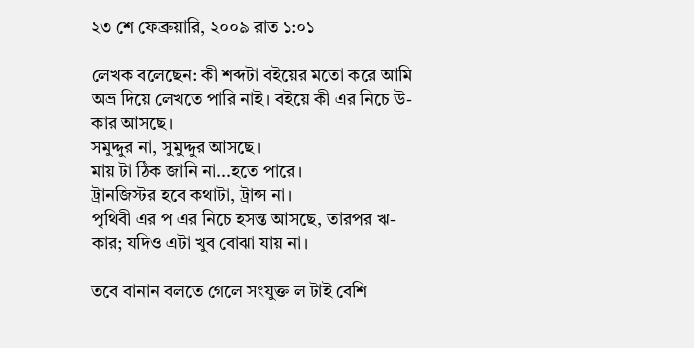২৩ শে ফেব্রুয়ারি, ২০০৯ রাত ১:০১

লেখক বলেছেন: কী শব্দটা বইয়ের মতো করে আমি অভ্র দিয়ে লেখতে পারি নাই। বইয়ে কী এর নিচে উ-কার আসছে।
সমুদ্দুর না, সুমুদ্দুর আসছে।
মায় টা ঠিক জানি না...হতে পারে।
ট্রানজিস্টর হবে কথাটা, ট্রান্স না।
পৃথিবী এর প এর নিচে হসন্ত আসছে, তারপর ঋ-কার; যদিও এটা খুব বোঝা যায় না।

তবে বানান বলতে গেলে সংযুক্ত ল টাই বেশি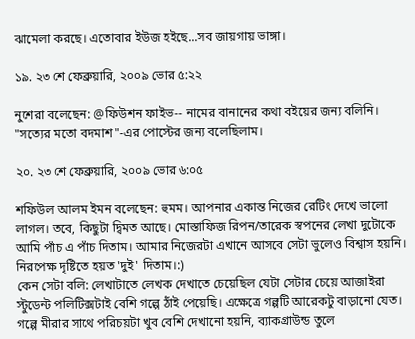ঝামেলা করছে। এতোবার ইউজ হইছে...সব জায়গায় ভাঙ্গা।

১৯. ২৩ শে ফেব্রুয়ারি, ২০০৯ ভোর ৫:২২

নুশেরা বলেছেন: @ফিউশন ফাইভ-- নামের বানানের কথা বইয়ের জন্য বলিনি। "সত্যের মতো বদমাশ"-এর পোস্টের জন্য বলেছিলাম।

২০. ২৩ শে ফেব্রুয়ারি, ২০০৯ ভোর ৬:০৫

শফিউল আলম ইমন বলেছেন: হুমম। আপনার একান্ত নিজের রেটিং দেখে ভালো লাগল। তবে, কিছুটা দ্বিমত আছে। মোস্তাফিজ রিপন/তারেক স্বপনের লেখা দুটোকে আমি পাঁচ এ পাঁচ দিতাম। আমার নিজেরটা এখানে আসবে সেটা ভুলেও বিশ্বাস হয়নি। নিরপেক্ষ দৃষ্টিতে হয়ত 'দুই' দিতাম।:)
কেন সেটা বলি: লেখাটাতে লেখক দেখাতে চেয়েছিল যেটা সেটার চেয়ে আজাইরা স্টুডেন্ট পলিটিক্সটাই বেশি গল্পে ঠাঁই পেয়েছি। এক্ষেত্রে গল্পটি আরেকটু বাড়ানো যেত। গল্পে মীরার সাথে পরিচয়টা খুব বেশি দেখানো হয়নি, ব্যাকগ্রাউন্ড তুলে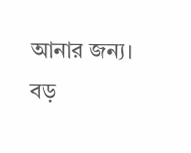আনার জন্য। বড়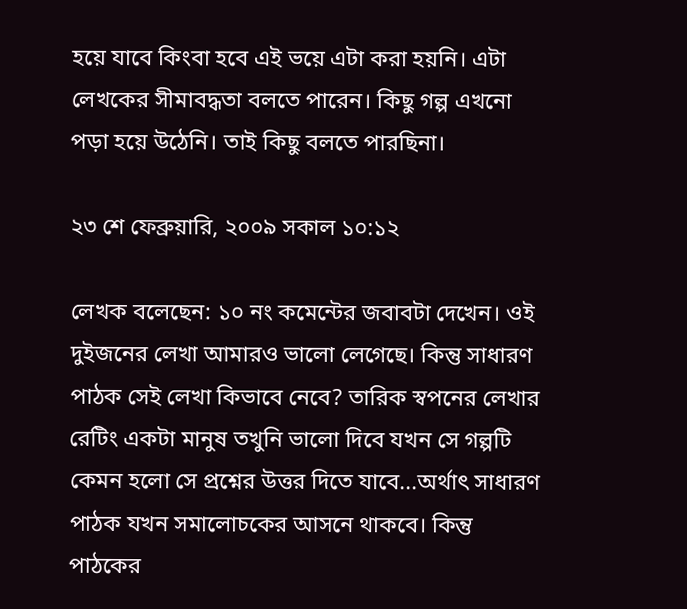হয়ে যাবে কিংবা হবে এই ভয়ে এটা করা হয়নি। এটা লেখকের সীমাবদ্ধতা বলতে পারেন। কিছু গল্প এখনো পড়া হয়ে উঠেনি। তাই কিছু বলতে পারছিনা।

২৩ শে ফেব্রুয়ারি, ২০০৯ সকাল ১০:১২

লেখক বলেছেন: ১০ নং কমেন্টের জবাবটা দেখেন। ওই দুইজনের লেখা আমারও ভালো লেগেছে। কিন্তু সাধারণ পাঠক সেই লেখা কিভাবে নেবে? তারিক স্বপনের লেখার রেটিং একটা মানুষ তখুনি ভালো দিবে যখন সে গল্পটি কেমন হলো সে প্রশ্নের উত্তর দিতে যাবে...অর্থাৎ সাধারণ পাঠক যখন সমালোচকের আসনে থাকবে। কিন্তু পাঠকের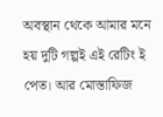অবস্থান থেকে আমার মনে হয় দুটি গল্পই এই রেটিং ই পেত। আর মোস্তাফিজ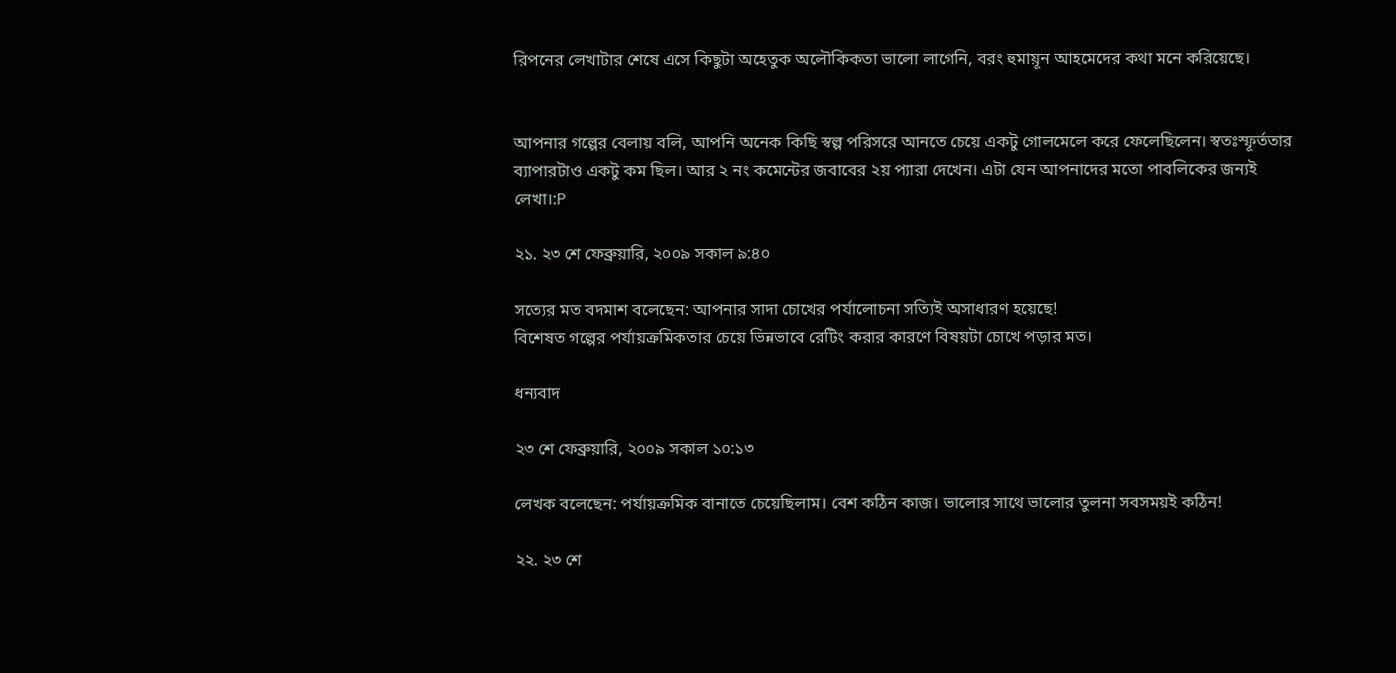রিপনের লেখাটার শেষে এসে কিছুটা অহেতুক অলৌকিকতা ভালো লাগেনি, বরং হুমায়ূন আহমেদের কথা মনে করিয়েছে।


আপনার গল্পের বেলায় বলি, আপনি অনেক কিছি স্বল্প পরিসরে আনতে চেয়ে একটু গোলমেলে করে ফেলেছিলেন। স্বতঃস্ফূর্ততার ব্যাপারটাও একটু কম ছিল। আর ২ নং কমেন্টের জবাবের ২য় প্যারা দেখেন। এটা যেন আপনাদের মতো পাবলিকের জন্যই লেখা।:P

২১. ২৩ শে ফেব্রুয়ারি, ২০০৯ সকাল ৯:৪০

সত্যের মত বদমাশ বলেছেন: আপনার সাদা চোখের পর্যালোচনা সত্যিই অসাধারণ হয়েছে!
বিশেষত গল্পের পর্যায়ক্রমিকতার চেয়ে ভিন্নভাবে রেটিং করার কারণে বিষয়টা চোখে পড়ার মত।

ধন্যবাদ

২৩ শে ফেব্রুয়ারি, ২০০৯ সকাল ১০:১৩

লেখক বলেছেন: পর্যায়ক্রমিক বানাতে চেয়েছিলাম। বেশ কঠিন কাজ। ভালোর সাথে ভালোর তুলনা সবসময়ই কঠিন!

২২. ২৩ শে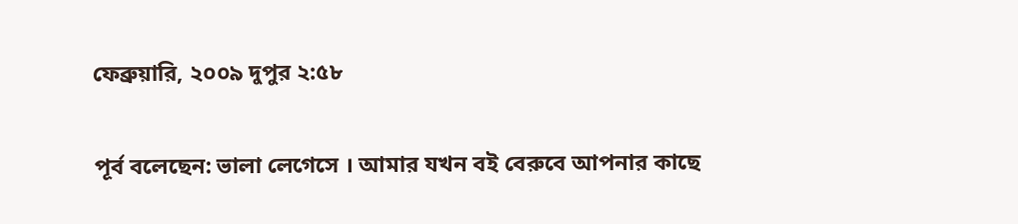ফেব্রুয়ারি, ২০০৯ দুপুর ২:৫৮

পূর্ব বলেছেন: ভালা লেগেসে । আমার যখন বই বেরুবে আপনার কাছে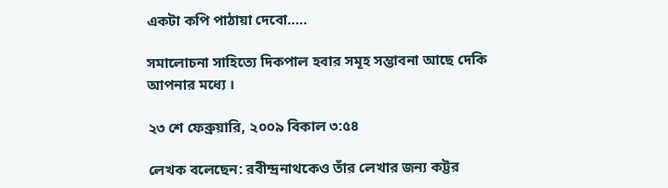একটা কপি পাঠায়া দেবো.....

সমালোচনা সাহিত্যে দিকপাল হবার সমূহ সম্ভাবনা আছে দেকি আপনার মধ্যে ।

২৩ শে ফেব্রুয়ারি, ২০০৯ বিকাল ৩:৫৪

লেখক বলেছেন: রবীন্দ্রনাথকেও তাঁর লেখার জন্য কট্টর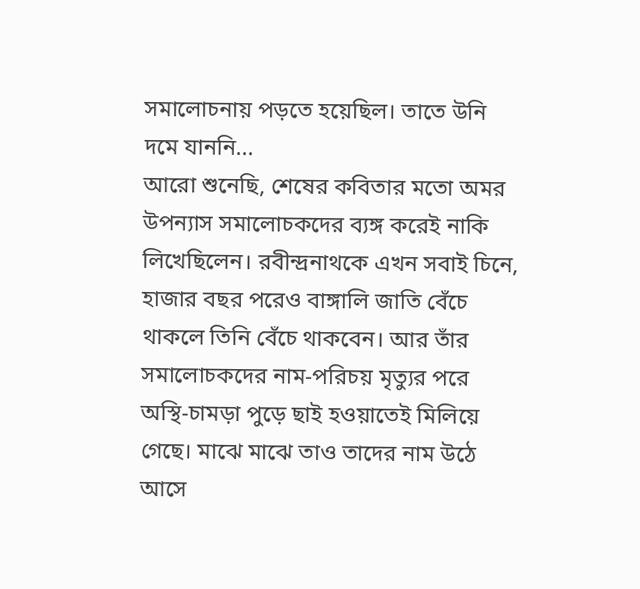সমালোচনায় পড়তে হয়েছিল। তাতে উনি দমে যাননি...
আরো শুনেছি, শেষের কবিতার মতো অমর উপন্যাস সমালোচকদের ব্যঙ্গ করেই নাকি লিখেছিলেন। রবীন্দ্রনাথকে এখন সবাই চিনে, হাজার বছর পরেও বাঙ্গালি জাতি বেঁচে থাকলে তিনি বেঁচে থাকবেন। আর তাঁর সমালোচকদের নাম-পরিচয় মৃত্যুর পরে অস্থি-চামড়া পুড়ে ছাই হওয়াতেই মিলিয়ে গেছে। মাঝে মাঝে তাও তাদের নাম উঠে আসে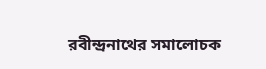রবীন্দ্রনাথের সমালোচক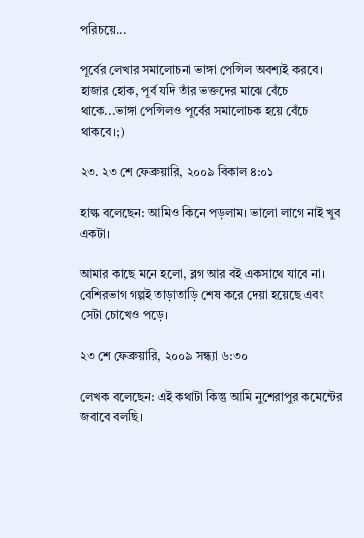পরিচয়ে...

পূর্বের লেখার সমালোচনা ভাঙ্গা পেন্সিল অবশ্যই করবে। হাজার হোক, পূর্ব যদি তাঁর ভক্তদের মাঝে বেঁচে থাকে...ভাঙ্গা পেন্সিলও পূর্বের সমালোচক হয়ে বেঁচে থাকবে।;)

২৩. ২৩ শে ফেব্রুয়ারি, ২০০৯ বিকাল ৪:০১

হাল্ক বলেছেন: আমিও কিনে পড়লাম। ভালো লাগে নাই খুব একটা।

আমার কাছে মনে হলো, ব্লগ আর বই একসাথে যাবে না। বেশিরভাগ গল্পই তাড়াতাড়ি শেষ করে দেয়া হয়েছে এবং সেটা চোখেও পড়ে।

২৩ শে ফেব্রুয়ারি, ২০০৯ সন্ধ্যা ৬:৩০

লেখক বলেছেন: এই কথাটা কিন্তু আমি নুশেরাপুর কমেন্টের জবাবে বলছি।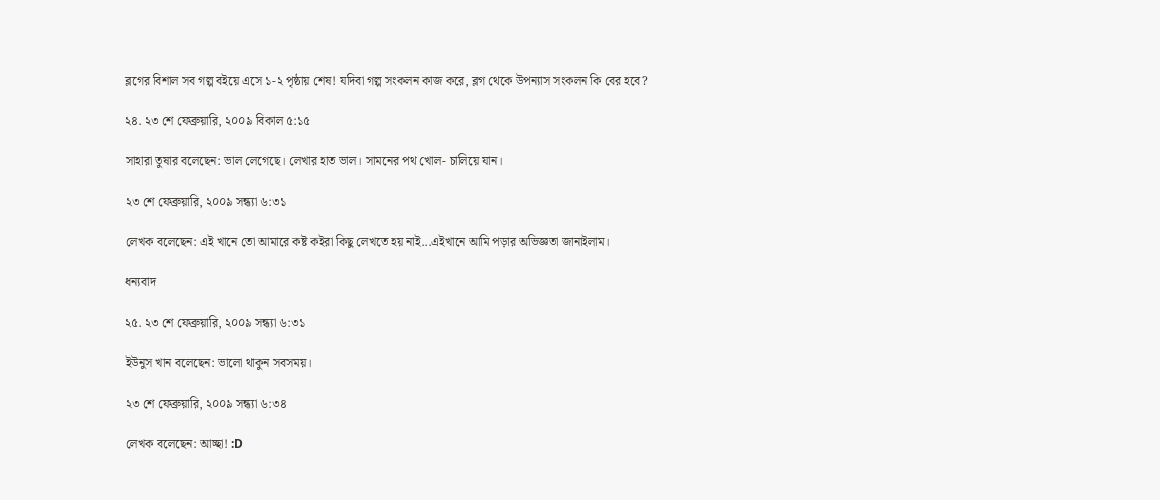ব্লগের বিশাল সব গল্প বইয়ে এসে ১-২ পৃষ্ঠায় শেষ! যদিবা গল্প সংকলন কাজ করে, ব্লগ থেকে উপন্যাস সংকলন কি বের হবে?

২৪. ২৩ শে ফেব্রুয়ারি, ২০০৯ বিকাল ৫:১৫

সাহারা তুষার বলেছেন: ভাল লেগেছে। লেখার হাত ভাল। সামনের পথ খোল- চালিয়ে যান।

২৩ শে ফেব্রুয়ারি, ২০০৯ সন্ধ্যা ৬:৩১

লেখক বলেছেন: এই খানে তো আমারে কষ্ট কইরা কিছু লেখতে হয় নাই...এইখানে আমি পড়ার অভিজ্ঞতা জানাইলাম।

ধন্যবাদ

২৫. ২৩ শে ফেব্রুয়ারি, ২০০৯ সন্ধ্যা ৬:৩১

ইউনুস খান বলেছেন: ভালো থাকুন সবসময়।

২৩ শে ফেব্রুয়ারি, ২০০৯ সন্ধ্যা ৬:৩৪

লেখক বলেছেন: আচ্ছা! :D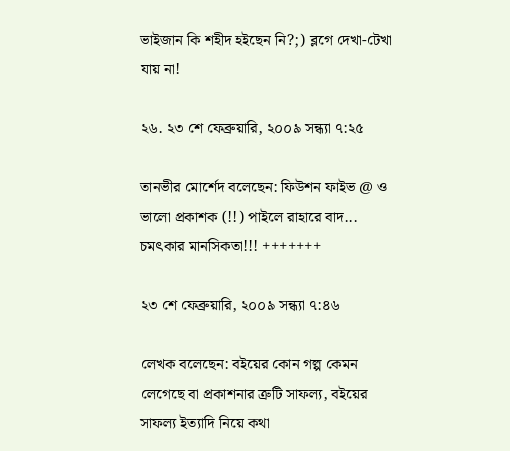ভাইজান কি শহীদ হইছেন নি?;) ব্লগে দেখা-টেখা যায় না!

২৬. ২৩ শে ফেব্রুয়ারি, ২০০৯ সন্ধ্যা ৭:২৫

তানভীর মোর্শেদ বলেছেন: ফিউশন ফাইভ @ ও ভালো প্রকাশক (!!) পাইলে রাহারে বাদ... চমৎকার মানসিকতা!!! +++++++

২৩ শে ফেব্রুয়ারি, ২০০৯ সন্ধ্যা ৭:৪৬

লেখক বলেছেন: বইয়ের কোন গল্প কেমন লেগেছে বা প্রকাশনার ত্রুটি সাফল্য, বইয়ের সাফল্য ইত্যাদি নিয়ে কথা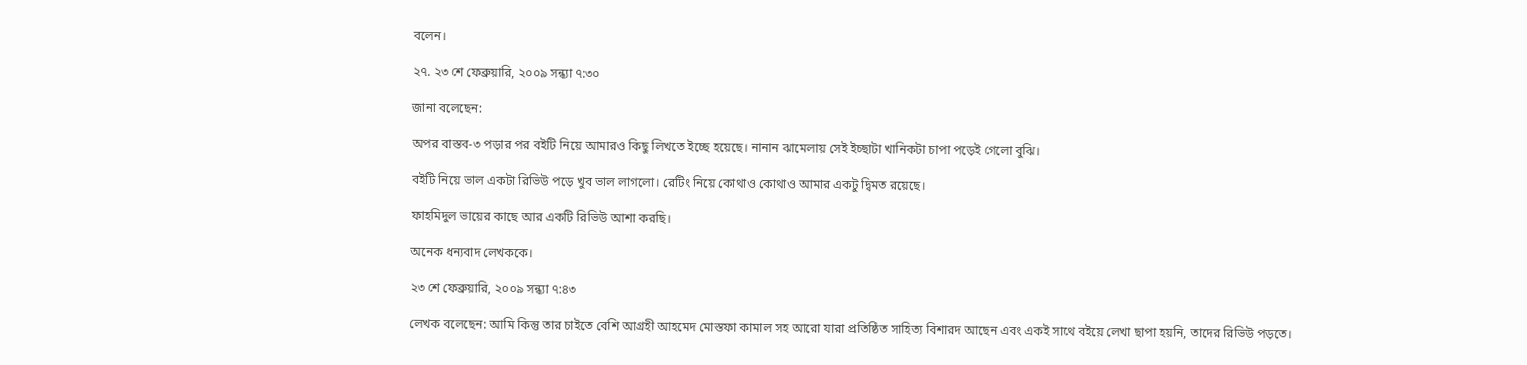বলেন।

২৭. ২৩ শে ফেব্রুয়ারি, ২০০৯ সন্ধ্যা ৭:৩০

জানা বলেছেন:

অপর বাস্তব-৩ পড়ার পর বইটি নিয়ে আমারও কিছু লিখতে ইচ্ছে হয়েছে। নানান ঝামেলায় সেই ইচ্ছাটা খানিকটা চাপা পড়েই গেলো বুঝি।

বইটি নিয়ে ভাল একটা রিভিউ পড়ে খুব ভাল লাগলো। রেটিং নিয়ে কোথাও কোথাও আমার একটু দ্বিমত রয়েছে।

ফাহমিদুল ভায়ের কাছে আর একটি রিভিউ আশা করছি।

অনেক ধন্যবাদ লেখককে।

২৩ শে ফেব্রুয়ারি, ২০০৯ সন্ধ্যা ৭:৪৩

লেখক বলেছেন: আমি কিন্তু তার চাইতে বেশি আগ্রহী আহমেদ মোস্তফা কামাল সহ আরো যারা প্রতিষ্ঠিত সাহিত্য বিশারদ আছেন এবং একই সাথে বইয়ে লেখা ছাপা হয়নি, তাদের রিভিউ পড়তে।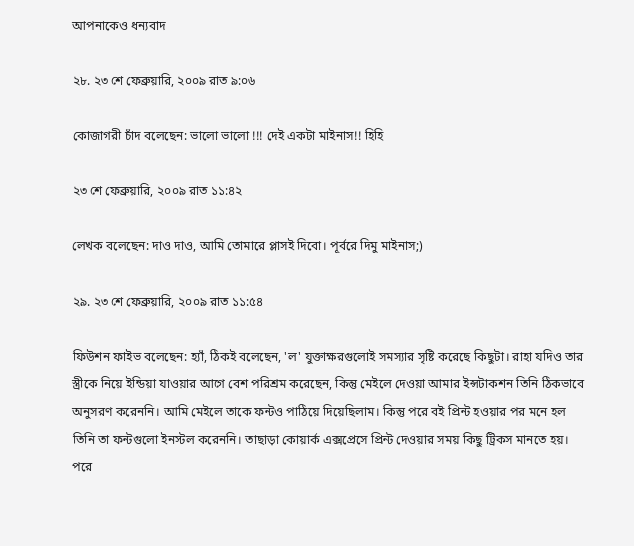আপনাকেও ধন্যবাদ

২৮. ২৩ শে ফেব্রুয়ারি, ২০০৯ রাত ৯:০৬

কোজাগরী চাঁদ বলেছেন: ভালো ভালো !!! দেই একটা মাইনাস!! হিহি

২৩ শে ফেব্রুয়ারি, ২০০৯ রাত ১১:৪২

লেখক বলেছেন: দাও দাও, আমি তোমারে প্লাসই দিবো। পূর্বরে দিমু মাইনাস;)

২৯. ২৩ শে ফেব্রুয়ারি, ২০০৯ রাত ১১:৫৪

ফিউশন ফাইভ বলেছেন: হ্যাঁ, ঠিকই বলেছেন, 'ল' যুক্তাক্ষরগুলোই সমস্যার সৃষ্টি করেছে কিছুটা। রাহা যদিও তার স্ত্রীকে নিয়ে ইন্ডিয়া যাওয়ার আগে বেশ পরিশ্রম করেছেন, কিন্তু মেইলে দেওয়া আমার ইন্সটাকশন তিনি ঠিকভাবে অনুসরণ করেননি। আমি মেইলে তাকে ফন্টও পাঠিয়ে দিয়েছিলাম। কিন্তু পরে বই প্রিন্ট হওয়ার পর মনে হল তিনি তা ফন্টগুলো ইনস্টল করেননি। তাছাড়া কোয়ার্ক এক্সপ্রেসে প্রিন্ট দেওয়ার সময় কিছু ট্রিকস মানতে হয়। পরে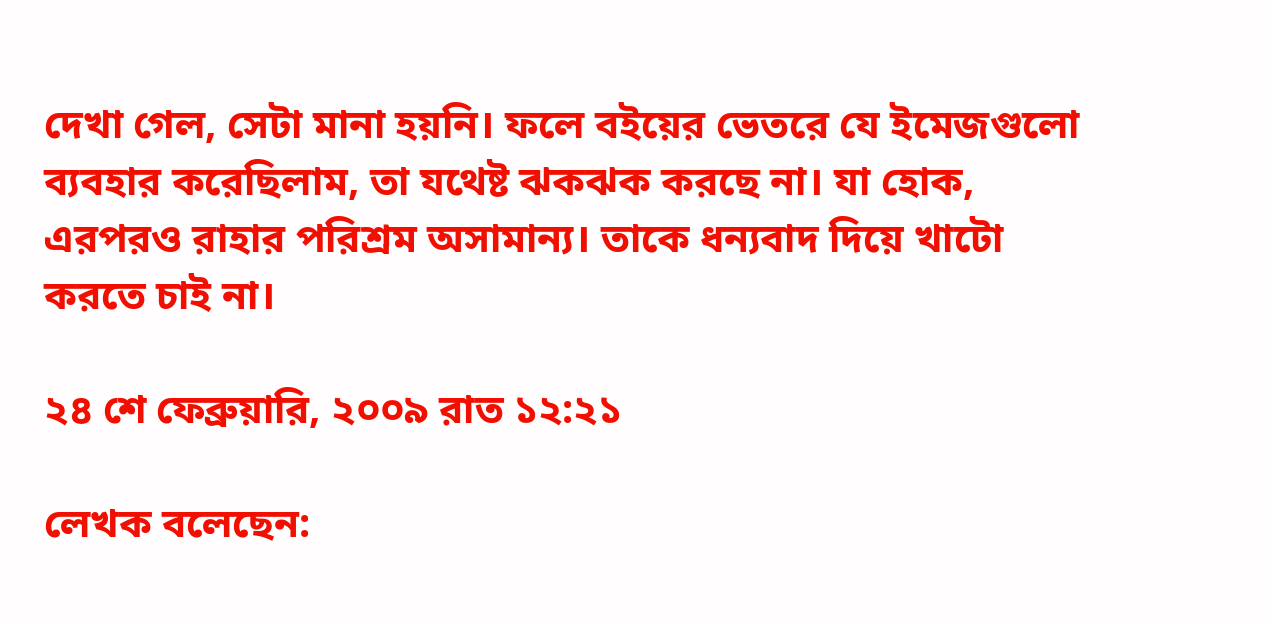দেখা গেল, সেটা মানা হয়নি। ফলে বইয়ের ভেতরে যে ইমেজগুলো ব্যবহার করেছিলাম, তা যথেষ্ট ঝকঝক করছে না। যা হোক, এরপরও রাহার পরিশ্রম অসামান্য। তাকে ধন্যবাদ দিয়ে খাটো করতে চাই না।

২৪ শে ফেব্রুয়ারি, ২০০৯ রাত ১২:২১

লেখক বলেছেন: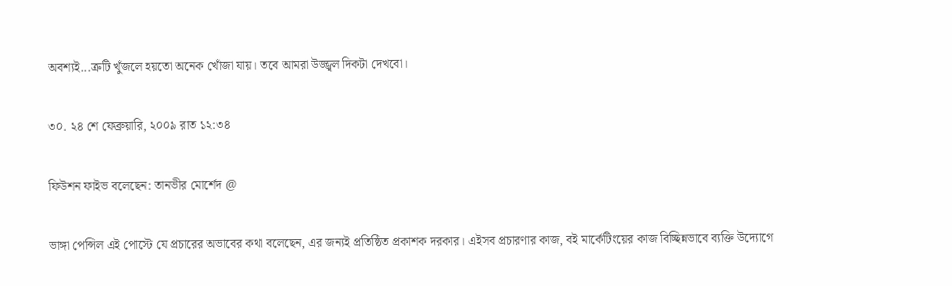অবশ্যই...ত্রুটি খুঁজলে হয়তো অনেক খোঁজা যায়। তবে আমরা উজ্জ্বল দিকটা দেখবো।

৩০. ২৪ শে ফেব্রুয়ারি, ২০০৯ রাত ১২:৩৪

ফিউশন ফাইভ বলেছেন: তানভীর মোর্শেদ @

ভাঙ্গা পেন্সিল এই পোস্টে যে প্রচারের অভাবের কথা বলেছেন, এর জন্যই প্রতিষ্ঠিত প্রকাশক দরকার। এইসব প্রচারণার কাজ, বই মার্কেটিংয়ের কাজ বিচ্ছিন্নভাবে ব্যক্তি উদ্যোগে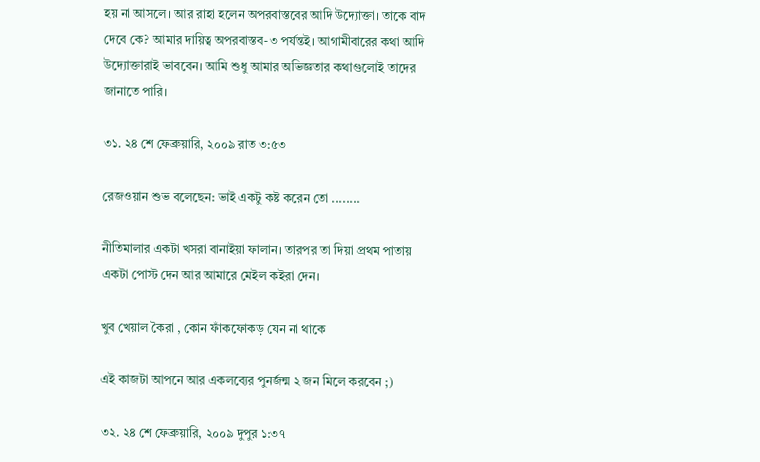হয় না আসলে। আর রাহা হলেন অপরবাস্তবের আদি উদ্যোক্তা। তাকে বাদ দেবে কে? আমার দায়িত্ব অপরবাস্তব-৩ পর্যন্তই। আগামীবারের কথা আদি উদ্যোক্তারাই ভাববেন। আমি শুধু আমার অভিজ্ঞতার কথাগুলোই তাদের জানাতে পারি।

৩১. ২৪ শে ফেব্রুয়ারি, ২০০৯ রাত ৩:৫৩

রেজওয়ান শুভ বলেছেন: ভাই একটু কষ্ট করেন তো ........

নীতিমালার একটা খসরা বানাইয়া ফালান। তারপর তা দিয়া প্রথম পাতায় একটা পোস্ট দেন আর আমারে মেইল কইরা দেন।

খুব খেয়াল কৈরা , কোন ফাঁকফোকড় যেন না থাকে

এই কাজটা আপনে আর একলব্যের পুনর্জন্ম ২ জন মিলে করবেন ;)

৩২. ২৪ শে ফেব্রুয়ারি, ২০০৯ দুপুর ১:৩৭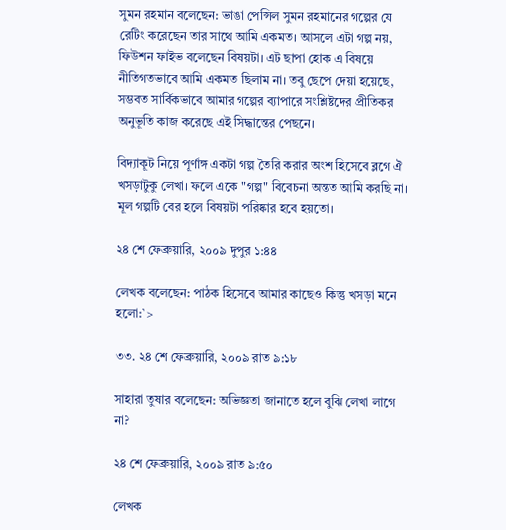সুমন রহমান বলেছেন: ভাঙা পেন্সিল সুমন রহমানের গল্পের যে রেটিং করেছেন তার সাথে আমি একমত। আসলে এটা গল্প নয়, ফিউশন ফাইভ বলেছেন বিষয়টা। এট ছাপা হোক এ বিষয়ে নীতিগতভাবে আমি একমত ছিলাম না। তবু ছেপে দেয়া হয়েছে, সম্ভবত সার্বিকভাবে আমার গল্পের ব্যাপারে সংশ্লিষ্টদের প্রীতিকর অনুভূতি কাজ করেছে এই সিদ্ধান্তের পেছনে।

বিদ্যাকূট নিয়ে পূর্ণাঙ্গ একটা গল্প তৈরি করার অংশ হিসেবে ব্লগে ঐ খসড়াটুকু লেখা। ফলে একে "গল্প" বিবেচনা অন্তত আমি করছি না। মূল গল্পটি বের হলে বিষয়টা পরিষ্কার হবে হয়তো।

২৪ শে ফেব্রুয়ারি, ২০০৯ দুপুর ১:৪৪

লেখক বলেছেন: পাঠক হিসেবে আমার কাছেও কিন্তু খসড়া মনে হলো:`>

৩৩. ২৪ শে ফেব্রুয়ারি, ২০০৯ রাত ৯:১৮

সাহারা তুষার বলেছেন: অভিজ্ঞতা জানাতে হলে বুঝি লেখা লাগে না?

২৪ শে ফেব্রুয়ারি, ২০০৯ রাত ৯:৫০

লেখক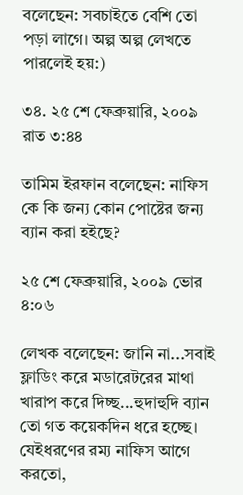বলেছেন: সবচাইতে বেশি তো পড়া লাগে। অল্প অল্প লেখতে পারলেই হয়:)

৩৪. ২৫ শে ফেব্রুয়ারি, ২০০৯ রাত ৩:৪৪

তামিম ইরফান বলেছেন: নাফিস কে কি জন্য কোন পোষ্টের জন্য ব্যান করা হইছে?

২৫ শে ফেব্রুয়ারি, ২০০৯ ভোর ৪:০৬

লেখক বলেছেন: জানি না...সবাই ফ্লাডিং করে মডারেটরের মাথা খারাপ করে দিচ্ছ...হুদাহুদি ব্যান তো গত কয়েকদিন ধরে হচ্ছে। যেইধরণের রম্য নাফিস আগে করতো,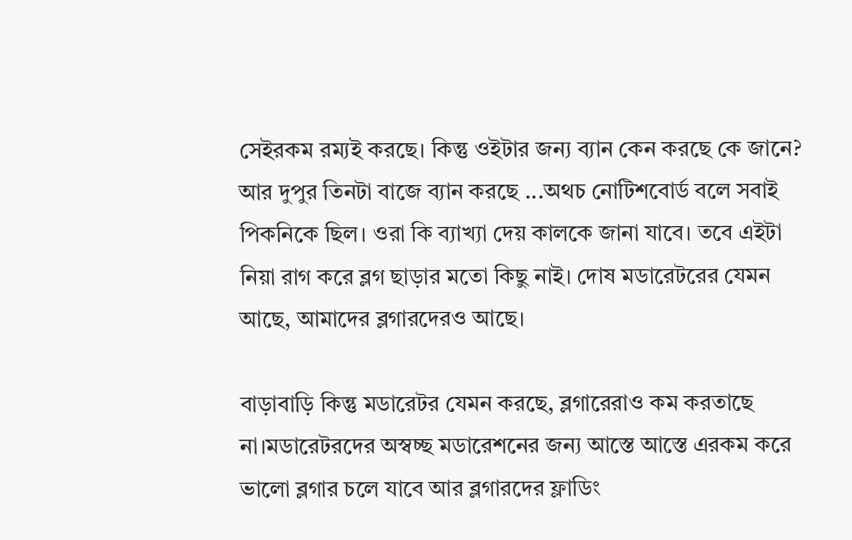সেইরকম রম্যই করছে। কিন্তু ওইটার জন্য ব্যান কেন করছে কে জানে? আর দুপুর তিনটা বাজে ব্যান করছে ...অথচ নোটিশবোর্ড বলে সবাই পিকনিকে ছিল। ওরা কি ব্যাখ্যা দেয় কালকে জানা যাবে। তবে এইটা নিয়া রাগ করে ব্লগ ছাড়ার মতো কিছু নাই। দোষ মডারেটরের যেমন আছে, আমাদের ব্লগারদেরও আছে।

বাড়াবাড়ি কিন্তু মডারেটর যেমন করছে, ব্লগারেরাও কম করতাছে না।মডারেটরদের অস্বচ্ছ মডারেশনের জন্য আস্তে আস্তে এরকম করে ভালো ব্লগার চলে যাবে আর ব্লগারদের ফ্লাডিং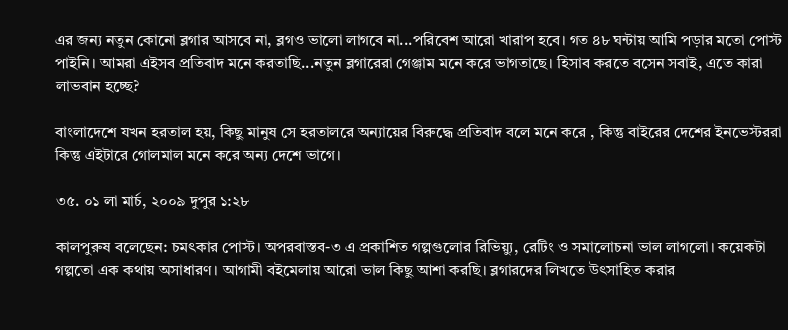এর জন্য নতুন কোনো ব্লগার আসবে না, ব্লগও ভালো লাগবে না...পরিবেশ আরো খারাপ হবে। গত ৪৮ ঘন্টায় আমি পড়ার মতো পোস্ট পাইনি। আমরা এইসব প্রতিবাদ মনে করতাছি...নতুন ব্লগারেরা গেঞ্জাম মনে করে ভাগতাছে। হিসাব করতে বসেন সবাই, এতে কারা লাভবান হচ্ছে?

বাংলাদেশে যখন হরতাল হয়, কিছু মানুষ সে হরতালরে অন্যায়ের বিরুদ্ধে প্রতিবাদ বলে মনে করে , কিন্তু বাইরের দেশের ইনভেস্টররা কিন্তু এইটারে গোলমাল মনে করে অন্য দেশে ভাগে।

৩৫. ০১ লা মার্চ, ২০০৯ দুপুর ১:২৮

কালপুরুষ বলেছেন: চমৎকার পোস্ট। অপরবাস্তব-৩ এ প্রকাশিত গল্পগুলোর রিভিয়্যু, রেটিং ও সমালোচনা ভাল লাগলো। কয়েকটা গল্পতো এক কথায় অসাধারণ। আগামী বইমেলায় আরো ভাল কিছু আশা করছি। ব্লগারদের লিখতে উৎসাহিত করার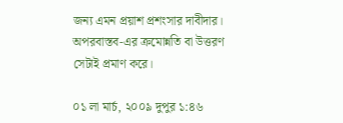জন্য এমন প্রয়াশ প্রশংসার দাবীদার। অপরবাস্তব-এর ক্রমোন্নতি বা উত্তরণ সেটাই প্রমাণ করে।

০১ লা মার্চ, ২০০৯ দুপুর ১:৪৬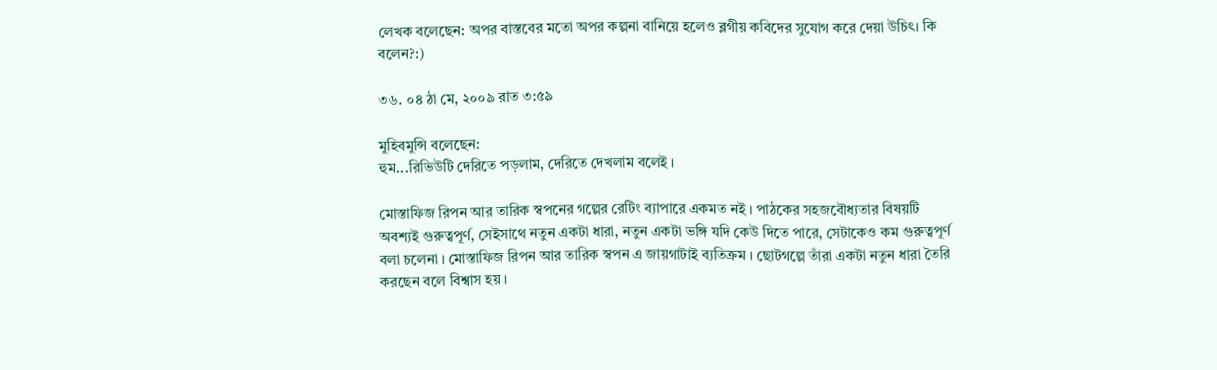লেখক বলেছেন: অপর বাস্তবের মতো অপর কল্পনা বানিয়ে হলেও ব্লগীয় কবিদের সুযোগ করে দেয়া উচিৎ। কি বলেন?:)

৩৬. ০৪ ঠা মে, ২০০৯ রাত ৩:৫৯

মুহিবমুন্সি বলেছেন:
হুম...রিভিউটি দেরিতে পড়লাম, দেরিতে দেখলাম বলেই ।

মোস্তাফিজ রিপন আর তারিক স্বপনের গল্পের রেটিং ব্যাপারে একমত নই । পাঠকের সহজবৌধ্যতার বিষয়টি অবশ্যই গুরুত্বপূর্ণ, সেইসাথে নতুন একটা ধারা, নতুন একটা ভঙ্গি যদি কেউ দিতে পারে, সেটাকেও কম গুরুত্বপূর্ণ বলা চলেনা । মোস্তাফিজ রিপন আর তারিক স্বপন এ জায়গাটাই ব্যতিক্রম । ছোটগল্পে তাঁরা একটা নতুন ধারা তৈরি করছেন বলে বিশ্বাস হয় ।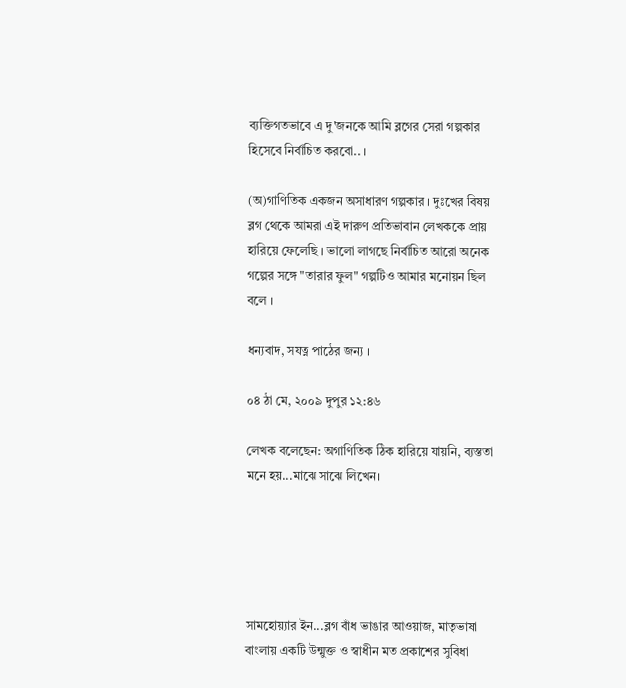ব্যক্তিগতভাবে এ দু'জনকে আমি ব্লগের সেরা গল্পকার হিসেবে নির্বাচিত করবো.. ।

(অ)গাণিতিক একজন অসাধারণ গল্পকার । দুঃখের বিষয় ব্লগ থেকে আমরা এই দারুণ প্রতিভাবান লেখককে প্রায় হারিয়ে ফেলেছি । ভালো লাগছে নির্বাচিত আরো অনেক গল্পের সঙ্গে "তারার ফুল" গল্পটিও আমার মনোয়ন ছিল বলে ।

ধন্যবাদ, সযত্ন পাঠের জন্য ।

০৪ ঠা মে, ২০০৯ দুপুর ১২:৪৬

লেখক বলেছেন: অগাণিতিক ঠিক হারিয়ে যায়নি, ব্যস্ততা মনে হয়...মাঝে সাঝে লিখেন।





সামহোয়‍্যার ইন...ব্লগ বাঁধ ভাঙার আওয়াজ, মাতৃভাষা বাংলায় একটি উন্মুক্ত ও স্বাধীন মত প্রকাশের সুবিধা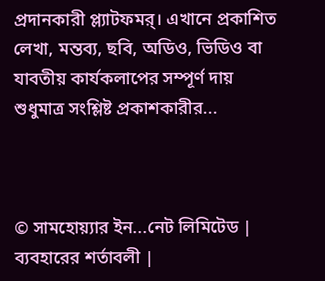প্রদানকারী প্ল‍্যাটফমর্। এখানে প্রকাশিত লেখা, মন্তব‍্য, ছবি, অডিও, ভিডিও বা যাবতীয় কার্যকলাপের সম্পূর্ণ দায় শুধুমাত্র সংশ্লিষ্ট প্রকাশকারীর...



© সামহোয়্যার ইন...নেট লিমিটেড | ব্যবহারের শর্তাবলী |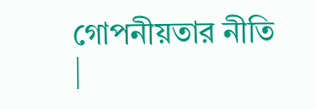গোপনীয়তার নীতি |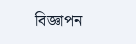বিজ্ঞাপন